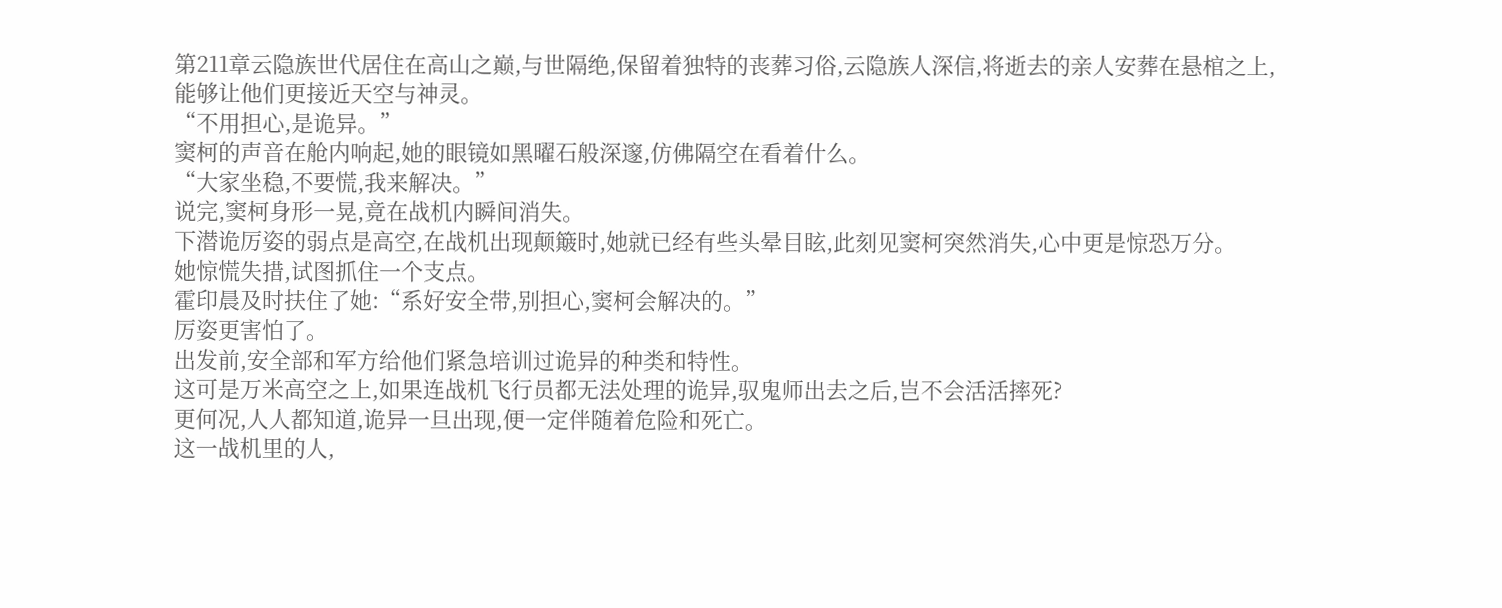第211章云隐族世代居住在高山之巅,与世隔绝,保留着独特的丧葬习俗,云隐族人深信,将逝去的亲人安葬在悬棺之上,能够让他们更接近天空与神灵。
“不用担心,是诡异。”
窦柯的声音在舱内响起,她的眼镜如黑曜石般深邃,仿佛隔空在看着什么。
“大家坐稳,不要慌,我来解决。”
说完,窦柯身形一晃,竟在战机内瞬间消失。
下潜诡厉姿的弱点是高空,在战机出现颠簸时,她就已经有些头晕目眩,此刻见窦柯突然消失,心中更是惊恐万分。
她惊慌失措,试图抓住一个支点。
霍印晨及时扶住了她:“系好安全带,别担心,窦柯会解决的。”
厉姿更害怕了。
出发前,安全部和军方给他们紧急培训过诡异的种类和特性。
这可是万米高空之上,如果连战机飞行员都无法处理的诡异,驭鬼师出去之后,岂不会活活摔死?
更何况,人人都知道,诡异一旦出现,便一定伴随着危险和死亡。
这一战机里的人,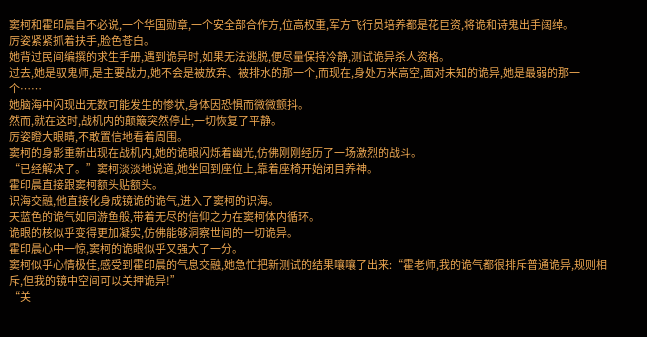窦柯和霍印晨自不必说,一个华国勋章,一个安全部合作方,位高权重,军方飞行员培养都是花巨资,将诡和诗鬼出手阔绰。
厉姿紧紧抓着扶手,脸色苍白。
她背过民间编撰的求生手册,遇到诡异时,如果无法逃脱,便尽量保持冷静,测试诡异杀人资格。
过去,她是驭鬼师,是主要战力,她不会是被放弃、被排水的那一个,而现在,身处万米高空,面对未知的诡异,她是最弱的那一个……
她脑海中闪现出无数可能发生的惨状,身体因恐惧而微微颤抖。
然而,就在这时,战机内的颠簸突然停止,一切恢复了平静。
厉姿瞪大眼睛,不敢置信地看着周围。
窦柯的身影重新出现在战机内,她的诡眼闪烁着幽光,仿佛刚刚经历了一场激烈的战斗。
“已经解决了。”窦柯淡淡地说道,她坐回到座位上,靠着座椅开始闭目养神。
霍印晨直接跟窦柯额头贴额头。
识海交融,他直接化身成镜诡的诡气,进入了窦柯的识海。
天蓝色的诡气如同游鱼般,带着无尽的信仰之力在窦柯体内循环。
诡眼的核似乎变得更加凝实,仿佛能够洞察世间的一切诡异。
霍印晨心中一惊,窦柯的诡眼似乎又强大了一分。
窦柯似乎心情极佳,感受到霍印晨的气息交融,她急忙把新测试的结果嚷嚷了出来:“霍老师,我的诡气都很排斥普通诡异,规则相斥,但我的镜中空间可以关押诡异!”
“关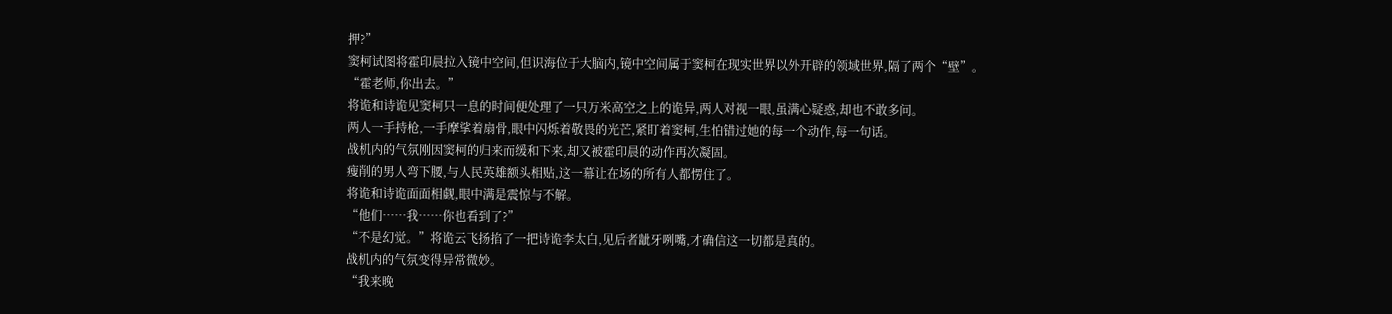押?”
窦柯试图将霍印晨拉入镜中空间,但识海位于大脑内,镜中空间属于窦柯在现实世界以外开辟的领域世界,隔了两个“壁”。
“霍老师,你出去。”
将诡和诗诡见窦柯只一息的时间便处理了一只万米高空之上的诡异,两人对视一眼,虽满心疑惑,却也不敢多问。
两人一手持枪,一手摩挲着扇骨,眼中闪烁着敬畏的光芒,紧盯着窦柯,生怕错过她的每一个动作,每一句话。
战机内的气氛刚因窦柯的归来而缓和下来,却又被霍印晨的动作再次凝固。
瘦削的男人弯下腰,与人民英雄额头相贴,这一幕让在场的所有人都愣住了。
将诡和诗诡面面相觑,眼中满是震惊与不解。
“他们……我……你也看到了?”
“不是幻觉。”将诡云飞扬掐了一把诗诡李太白,见后者龇牙咧嘴,才确信这一切都是真的。
战机内的气氛变得异常微妙。
“我来晚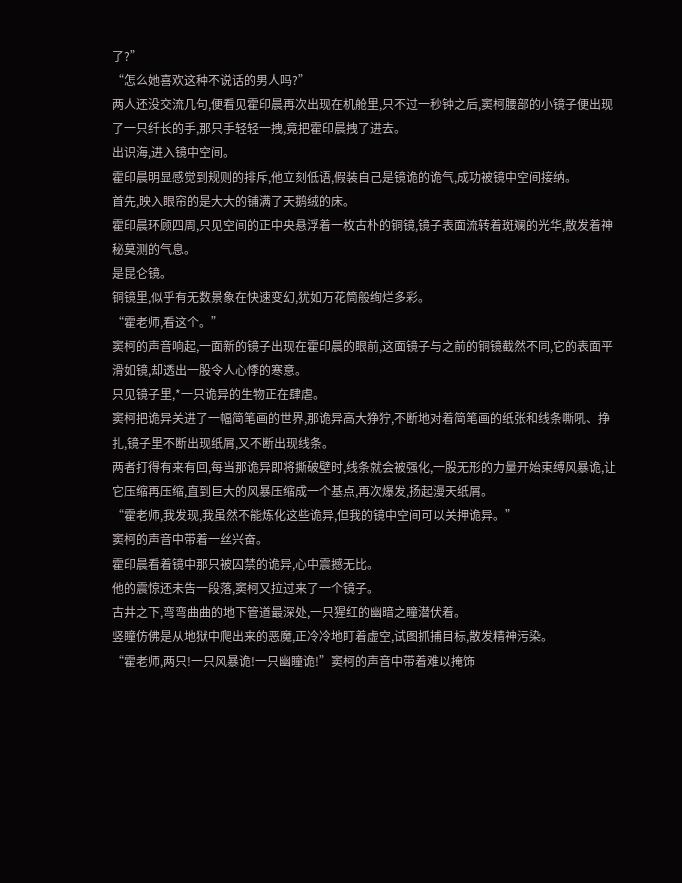了?”
“怎么她喜欢这种不说话的男人吗?”
两人还没交流几句,便看见霍印晨再次出现在机舱里,只不过一秒钟之后,窦柯腰部的小镜子便出现了一只纤长的手,那只手轻轻一拽,竟把霍印晨拽了进去。
出识海,进入镜中空间。
霍印晨明显感觉到规则的排斥,他立刻低语,假装自己是镜诡的诡气,成功被镜中空间接纳。
首先,映入眼帘的是大大的铺满了天鹅绒的床。
霍印晨环顾四周,只见空间的正中央悬浮着一枚古朴的铜镜,镜子表面流转着斑斓的光华,散发着神秘莫测的气息。
是昆仑镜。
铜镜里,似乎有无数景象在快速变幻,犹如万花筒般绚烂多彩。
“霍老师,看这个。”
窦柯的声音响起,一面新的镜子出现在霍印晨的眼前,这面镜子与之前的铜镜截然不同,它的表面平滑如镜,却透出一股令人心悸的寒意。
只见镜子里,*一只诡异的生物正在肆虐。
窦柯把诡异关进了一幅简笔画的世界,那诡异高大狰狞,不断地对着简笔画的纸张和线条嘶吼、挣扎,镜子里不断出现纸屑,又不断出现线条。
两者打得有来有回,每当那诡异即将撕破壁时,线条就会被强化,一股无形的力量开始束缚风暴诡,让它压缩再压缩,直到巨大的风暴压缩成一个基点,再次爆发,扬起漫天纸屑。
“霍老师,我发现,我虽然不能炼化这些诡异,但我的镜中空间可以关押诡异。”
窦柯的声音中带着一丝兴奋。
霍印晨看着镜中那只被囚禁的诡异,心中震撼无比。
他的震惊还未告一段落,窦柯又拉过来了一个镜子。
古井之下,弯弯曲曲的地下管道最深处,一只猩红的幽暗之瞳潜伏着。
竖瞳仿佛是从地狱中爬出来的恶魔,正冷冷地盯着虚空,试图抓捕目标,散发精神污染。
“霍老师,两只!一只风暴诡!一只幽瞳诡!”窦柯的声音中带着难以掩饰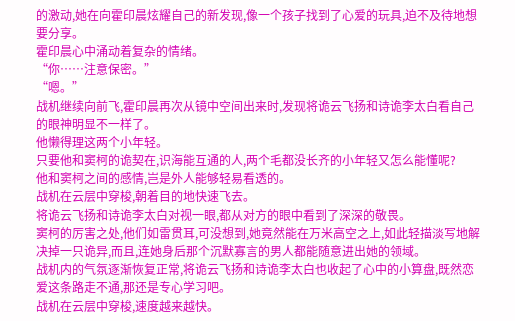的激动,她在向霍印晨炫耀自己的新发现,像一个孩子找到了心爱的玩具,迫不及待地想要分享。
霍印晨心中涌动着复杂的情绪。
“你……注意保密。”
“嗯。”
战机继续向前飞,霍印晨再次从镜中空间出来时,发现将诡云飞扬和诗诡李太白看自己的眼神明显不一样了。
他懒得理这两个小年轻。
只要他和窦柯的诡契在,识海能互通的人,两个毛都没长齐的小年轻又怎么能懂呢?
他和窦柯之间的感情,岂是外人能够轻易看透的。
战机在云层中穿梭,朝着目的地快速飞去。
将诡云飞扬和诗诡李太白对视一眼,都从对方的眼中看到了深深的敬畏。
窦柯的厉害之处,他们如雷贯耳,可没想到,她竟然能在万米高空之上,如此轻描淡写地解决掉一只诡异,而且,连她身后那个沉默寡言的男人都能随意进出她的领域。
战机内的气氛逐渐恢复正常,将诡云飞扬和诗诡李太白也收起了心中的小算盘,既然恋爱这条路走不通,那还是专心学习吧。
战机在云层中穿梭,速度越来越快。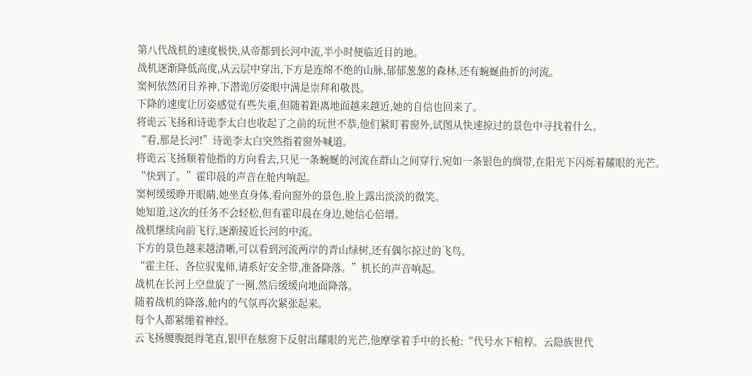第八代战机的速度极快,从帝都到长河中流,半小时便临近目的地。
战机逐渐降低高度,从云层中穿出,下方是连绵不绝的山脉,郁郁葱葱的森林,还有蜿蜒曲折的河流。
窦柯依然闭目养神,下潜诡厉姿眼中满是崇拜和敬畏。
下降的速度让厉姿感觉有些失重,但随着距离地面越来越近,她的自信也回来了。
将诡云飞扬和诗诡李太白也收起了之前的玩世不恭,他们紧盯着窗外,试图从快速掠过的景色中寻找着什么。
“看,那是长河!”诗诡李太白突然指着窗外喊道。
将诡云飞扬顺着他指的方向看去,只见一条蜿蜒的河流在群山之间穿行,宛如一条银色的绸带,在阳光下闪烁着耀眼的光芒。
“快到了。”霍印晨的声音在舱内响起。
窦柯缓缓睁开眼睛,她坐直身体,看向窗外的景色,脸上露出淡淡的微笑。
她知道,这次的任务不会轻松,但有霍印晨在身边,她信心倍增。
战机继续向前飞行,逐渐接近长河的中流。
下方的景色越来越清晰,可以看到河流两岸的青山绿树,还有偶尔掠过的飞鸟。
“霍主任、各位驭鬼师,请系好安全带,准备降落。”机长的声音响起。
战机在长河上空盘旋了一圈,然后缓缓向地面降落。
随着战机的降落,舱内的气氛再次紧张起来。
每个人都紧绷着神经。
云飞扬腰腹挺得笔直,银甲在舷窗下反射出耀眼的光芒,他摩挲着手中的长枪:“代号水下棺椁。云隐族世代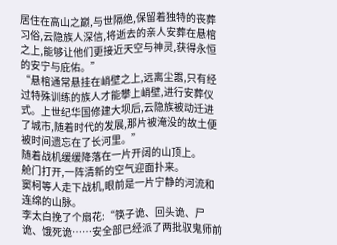居住在高山之巅,与世隔绝,保留着独特的丧葬习俗,云隐族人深信,将逝去的亲人安葬在悬棺之上,能够让他们更接近天空与神灵,获得永恒的安宁与庇佑。”
“悬棺通常悬挂在峭壁之上,远离尘嚣,只有经过特殊训练的族人才能攀上峭壁,进行安葬仪式。上世纪华国修建大坝后,云隐族被动迁进了城市,随着时代的发展,那片被淹没的故土便被时间遗忘在了长河里。”
随着战机缓缓降落在一片开阔的山顶上。
舱门打开,一阵清新的空气迎面扑来。
窦柯等人走下战机,眼前是一片宁静的河流和连绵的山脉。
李太白挽了个扇花:“筷子诡、回头诡、尸诡、饿死诡……安全部已经派了两批驭鬼师前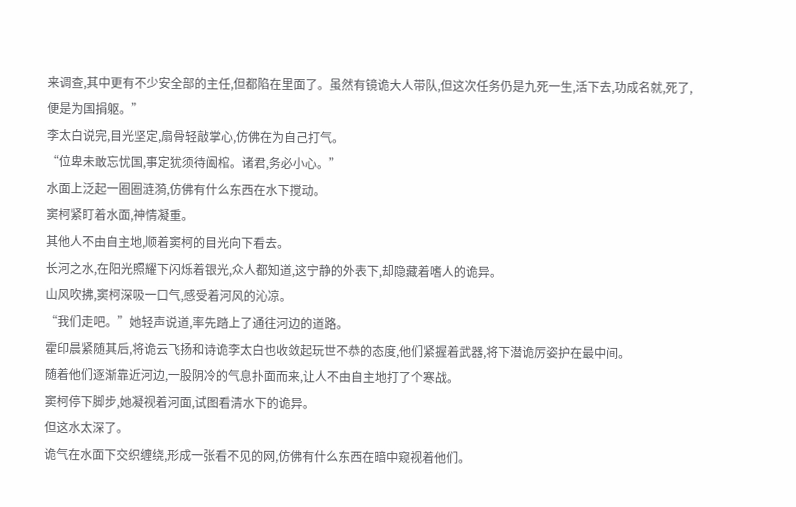来调查,其中更有不少安全部的主任,但都陷在里面了。虽然有镜诡大人带队,但这次任务仍是九死一生,活下去,功成名就,死了,便是为国捐躯。”
李太白说完,目光坚定,扇骨轻敲掌心,仿佛在为自己打气。
“位卑未敢忘忧国,事定犹须待阖棺。诸君,务必小心。”
水面上泛起一圈圈涟漪,仿佛有什么东西在水下搅动。
窦柯紧盯着水面,神情凝重。
其他人不由自主地,顺着窦柯的目光向下看去。
长河之水,在阳光照耀下闪烁着银光,众人都知道,这宁静的外表下,却隐藏着嗜人的诡异。
山风吹拂,窦柯深吸一口气,感受着河风的沁凉。
“我们走吧。”她轻声说道,率先踏上了通往河边的道路。
霍印晨紧随其后,将诡云飞扬和诗诡李太白也收敛起玩世不恭的态度,他们紧握着武器,将下潜诡厉姿护在最中间。
随着他们逐渐靠近河边,一股阴冷的气息扑面而来,让人不由自主地打了个寒战。
窦柯停下脚步,她凝视着河面,试图看清水下的诡异。
但这水太深了。
诡气在水面下交织缠绕,形成一张看不见的网,仿佛有什么东西在暗中窥视着他们。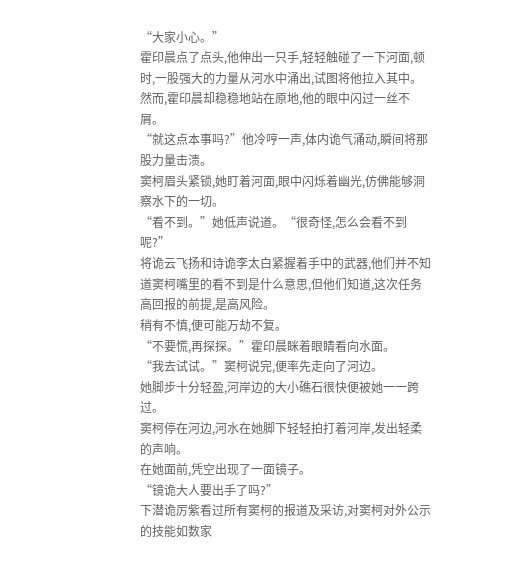“大家小心。”
霍印晨点了点头,他伸出一只手,轻轻触碰了一下河面,顿时,一股强大的力量从河水中涌出,试图将他拉入其中。
然而,霍印晨却稳稳地站在原地,他的眼中闪过一丝不屑。
“就这点本事吗?”他冷哼一声,体内诡气涌动,瞬间将那股力量击溃。
窦柯眉头紧锁,她盯着河面,眼中闪烁着幽光,仿佛能够洞察水下的一切。
“看不到。”她低声说道。“很奇怪,怎么会看不到呢?”
将诡云飞扬和诗诡李太白紧握着手中的武器,他们并不知道窦柯嘴里的看不到是什么意思,但他们知道,这次任务高回报的前提,是高风险。
稍有不慎,便可能万劫不复。
“不要慌,再探探。”霍印晨眯着眼睛看向水面。
“我去试试。”窦柯说完,便率先走向了河边。
她脚步十分轻盈,河岸边的大小礁石很快便被她一一跨过。
窦柯停在河边,河水在她脚下轻轻拍打着河岸,发出轻柔的声响。
在她面前,凭空出现了一面镜子。
“镜诡大人要出手了吗?”
下潜诡厉紫看过所有窦柯的报道及采访,对窦柯对外公示的技能如数家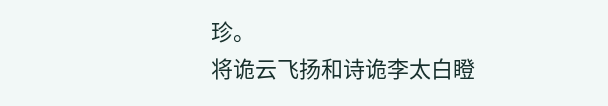珍。
将诡云飞扬和诗诡李太白瞪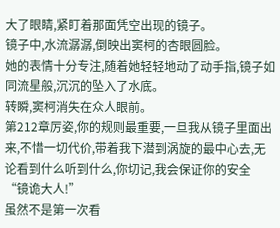大了眼睛,紧盯着那面凭空出现的镜子。
镜子中,水流潺潺,倒映出窦柯的杏眼圆脸。
她的表情十分专注,随着她轻轻地动了动手指,镜子如同流星般,沉沉的坠入了水底。
转瞬,窦柯消失在众人眼前。
第212章厉姿,你的规则最重要,一旦我从镜子里面出来,不惜一切代价,带着我下潜到涡旋的最中心去,无论看到什么听到什么,你切记,我会保证你的安全
“镜诡大人!”
虽然不是第一次看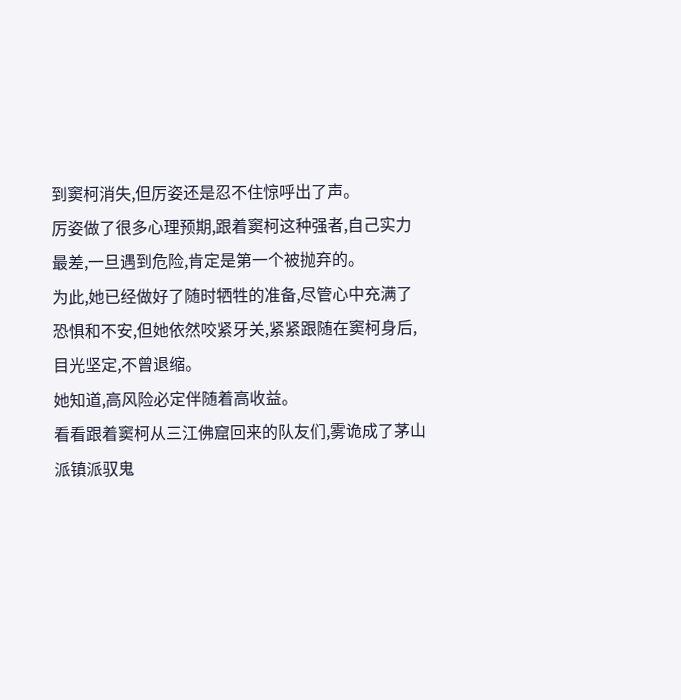到窦柯消失,但厉姿还是忍不住惊呼出了声。
厉姿做了很多心理预期,跟着窦柯这种强者,自己实力最差,一旦遇到危险,肯定是第一个被抛弃的。
为此,她已经做好了随时牺牲的准备,尽管心中充满了恐惧和不安,但她依然咬紧牙关,紧紧跟随在窦柯身后,目光坚定,不曾退缩。
她知道,高风险必定伴随着高收益。
看看跟着窦柯从三江佛窟回来的队友们,雾诡成了茅山派镇派驭鬼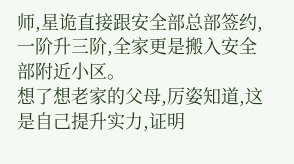师,星诡直接跟安全部总部签约,一阶升三阶,全家更是搬入安全部附近小区。
想了想老家的父母,厉姿知道,这是自己提升实力,证明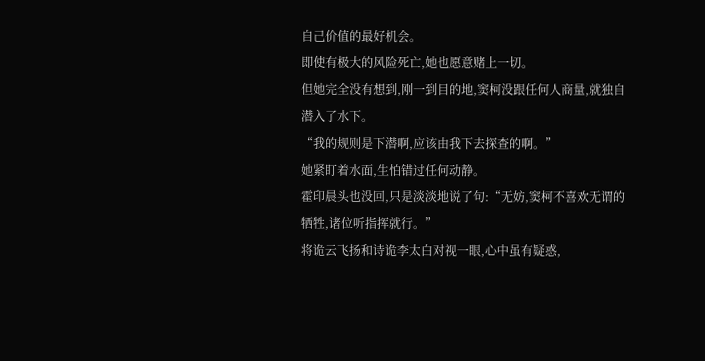自己价值的最好机会。
即使有极大的风险死亡,她也愿意赌上一切。
但她完全没有想到,刚一到目的地,窦柯没跟任何人商量,就独自潜入了水下。
“我的规则是下潜啊,应该由我下去探查的啊。”
她紧盯着水面,生怕错过任何动静。
霍印晨头也没回,只是淡淡地说了句:“无妨,窦柯不喜欢无谓的牺牲,诸位听指挥就行。”
将诡云飞扬和诗诡李太白对视一眼,心中虽有疑惑,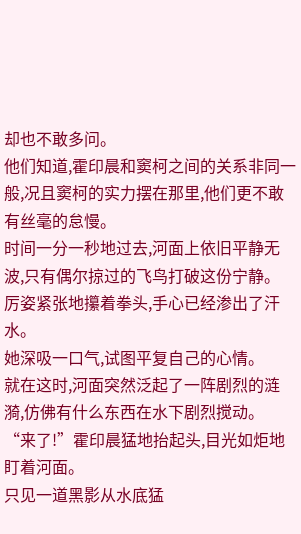却也不敢多问。
他们知道,霍印晨和窦柯之间的关系非同一般,况且窦柯的实力摆在那里,他们更不敢有丝毫的怠慢。
时间一分一秒地过去,河面上依旧平静无波,只有偶尔掠过的飞鸟打破这份宁静。
厉姿紧张地攥着拳头,手心已经渗出了汗水。
她深吸一口气,试图平复自己的心情。
就在这时,河面突然泛起了一阵剧烈的涟漪,仿佛有什么东西在水下剧烈搅动。
“来了!”霍印晨猛地抬起头,目光如炬地盯着河面。
只见一道黑影从水底猛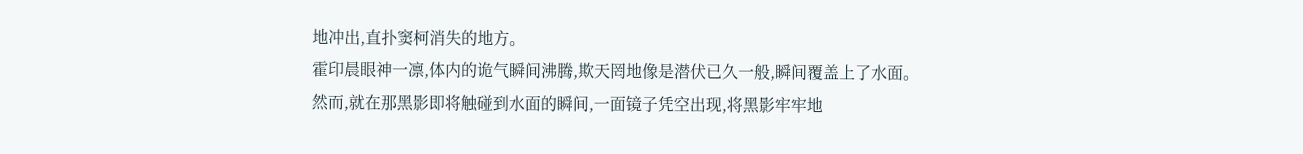地冲出,直扑窦柯消失的地方。
霍印晨眼神一凛,体内的诡气瞬间沸腾,欺天罔地像是潜伏已久一般,瞬间覆盖上了水面。
然而,就在那黑影即将触碰到水面的瞬间,一面镜子凭空出现,将黑影牢牢地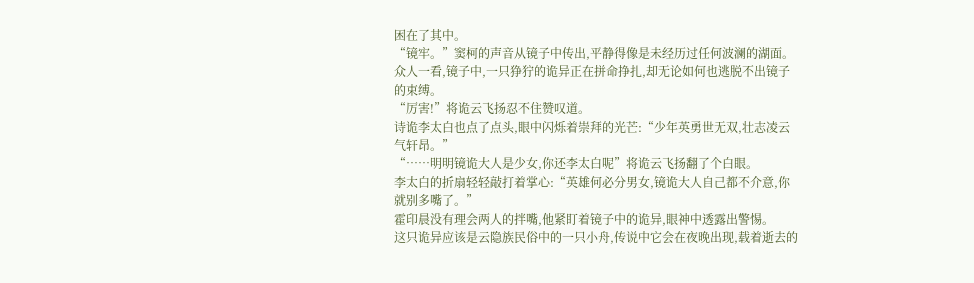困在了其中。
“镜牢。”窦柯的声音从镜子中传出,平静得像是未经历过任何波澜的湖面。
众人一看,镜子中,一只狰狞的诡异正在拼命挣扎,却无论如何也逃脱不出镜子的束缚。
“厉害!”将诡云飞扬忍不住赞叹道。
诗诡李太白也点了点头,眼中闪烁着崇拜的光芒:“少年英勇世无双,壮志凌云气轩昂。”
“……明明镜诡大人是少女,你还李太白呢”将诡云飞扬翻了个白眼。
李太白的折扇轻轻敲打着掌心:“英雄何必分男女,镜诡大人自己都不介意,你就别多嘴了。”
霍印晨没有理会两人的拌嘴,他紧盯着镜子中的诡异,眼神中透露出警惕。
这只诡异应该是云隐族民俗中的一只小舟,传说中它会在夜晚出现,载着逝去的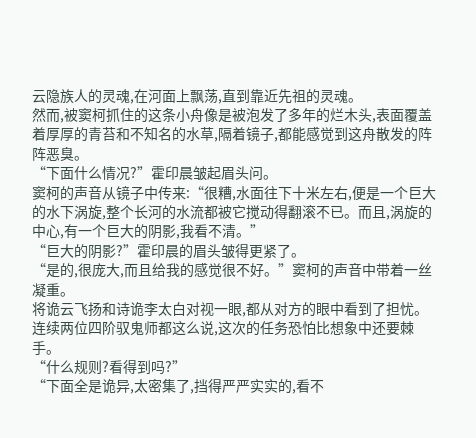云隐族人的灵魂,在河面上飘荡,直到靠近先祖的灵魂。
然而,被窦柯抓住的这条小舟像是被泡发了多年的烂木头,表面覆盖着厚厚的青苔和不知名的水草,隔着镜子,都能感觉到这舟散发的阵阵恶臭。
“下面什么情况?”霍印晨皱起眉头问。
窦柯的声音从镜子中传来:“很糟,水面往下十米左右,便是一个巨大的水下涡旋,整个长河的水流都被它搅动得翻滚不已。而且,涡旋的中心,有一个巨大的阴影,我看不清。”
“巨大的阴影?”霍印晨的眉头皱得更紧了。
“是的,很庞大,而且给我的感觉很不好。”窦柯的声音中带着一丝凝重。
将诡云飞扬和诗诡李太白对视一眼,都从对方的眼中看到了担忧。
连续两位四阶驭鬼师都这么说,这次的任务恐怕比想象中还要棘手。
“什么规则?看得到吗?”
“下面全是诡异,太密集了,挡得严严实实的,看不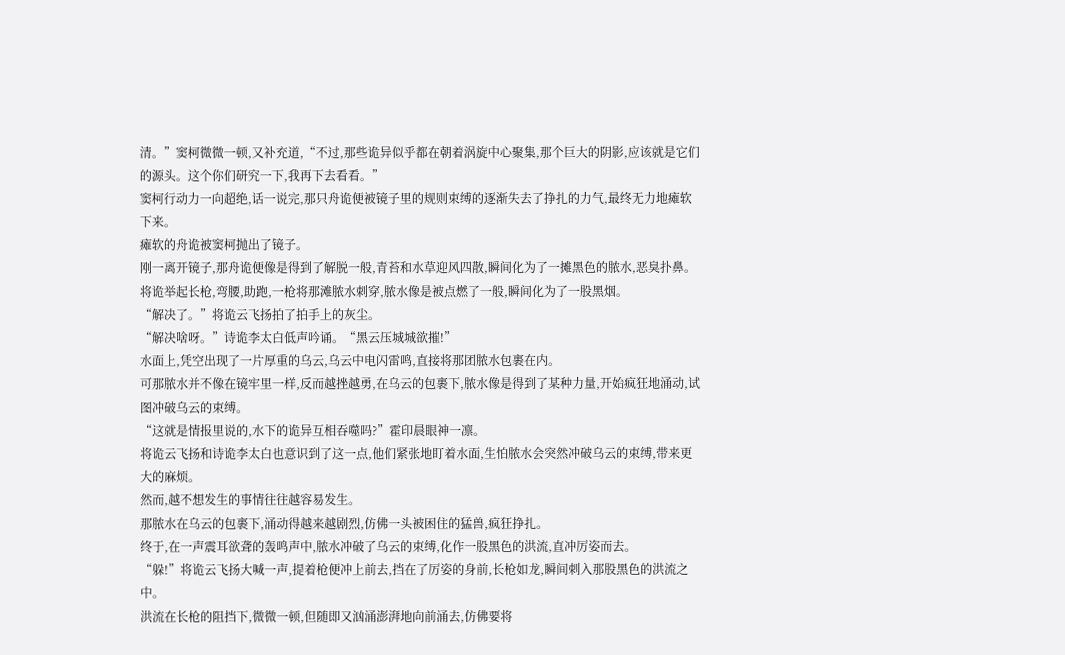清。”窦柯微微一顿,又补充道,“不过,那些诡异似乎都在朝着涡旋中心聚集,那个巨大的阴影,应该就是它们的源头。这个你们研究一下,我再下去看看。”
窦柯行动力一向超绝,话一说完,那只舟诡便被镜子里的规则束缚的逐渐失去了挣扎的力气,最终无力地瘫软下来。
瘫软的舟诡被窦柯抛出了镜子。
刚一离开镜子,那舟诡便像是得到了解脱一般,青苔和水草迎风四散,瞬间化为了一摊黑色的脓水,恶臭扑鼻。
将诡举起长枪,弯腰,助跑,一枪将那滩脓水刺穿,脓水像是被点燃了一般,瞬间化为了一股黑烟。
“解决了。”将诡云飞扬拍了拍手上的灰尘。
“解决啥呀。”诗诡李太白低声吟诵。“黑云压城城欲摧!”
水面上,凭空出现了一片厚重的乌云,乌云中电闪雷鸣,直接将那团脓水包裹在内。
可那脓水并不像在镜牢里一样,反而越挫越勇,在乌云的包裹下,脓水像是得到了某种力量,开始疯狂地涌动,试图冲破乌云的束缚。
“这就是情报里说的,水下的诡异互相吞噬吗?”霍印晨眼神一凛。
将诡云飞扬和诗诡李太白也意识到了这一点,他们紧张地盯着水面,生怕脓水会突然冲破乌云的束缚,带来更大的麻烦。
然而,越不想发生的事情往往越容易发生。
那脓水在乌云的包裹下,涌动得越来越剧烈,仿佛一头被困住的猛兽,疯狂挣扎。
终于,在一声震耳欲聋的轰鸣声中,脓水冲破了乌云的束缚,化作一股黑色的洪流,直冲厉姿而去。
“躲!”将诡云飞扬大喊一声,提着枪便冲上前去,挡在了厉姿的身前,长枪如龙,瞬间刺入那股黑色的洪流之中。
洪流在长枪的阻挡下,微微一顿,但随即又汹涌澎湃地向前涌去,仿佛要将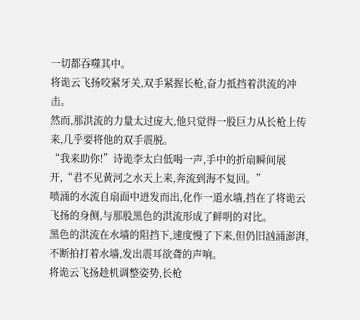一切都吞噬其中。
将诡云飞扬咬紧牙关,双手紧握长枪,奋力抵挡着洪流的冲击。
然而,那洪流的力量太过庞大,他只觉得一股巨力从长枪上传来,几乎要将他的双手震脱。
“我来助你!”诗诡李太白低喝一声,手中的折扇瞬间展开,“君不见黄河之水天上来,奔流到海不复回。”
喷涌的水流自扇面中迸发而出,化作一道水墙,挡在了将诡云飞扬的身侧,与那股黑色的洪流形成了鲜明的对比。
黑色的洪流在水墙的阻挡下,速度慢了下来,但仍旧汹涌澎湃,不断拍打着水墙,发出震耳欲聋的声响。
将诡云飞扬趁机调整姿势,长枪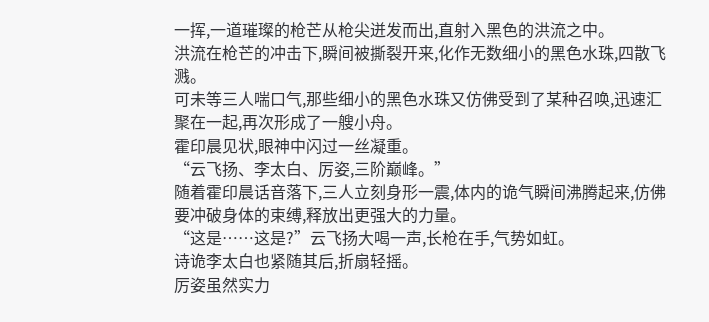一挥,一道璀璨的枪芒从枪尖迸发而出,直射入黑色的洪流之中。
洪流在枪芒的冲击下,瞬间被撕裂开来,化作无数细小的黑色水珠,四散飞溅。
可未等三人喘口气,那些细小的黑色水珠又仿佛受到了某种召唤,迅速汇聚在一起,再次形成了一艘小舟。
霍印晨见状,眼神中闪过一丝凝重。
“云飞扬、李太白、厉姿,三阶巅峰。”
随着霍印晨话音落下,三人立刻身形一震,体内的诡气瞬间沸腾起来,仿佛要冲破身体的束缚,释放出更强大的力量。
“这是……这是?”云飞扬大喝一声,长枪在手,气势如虹。
诗诡李太白也紧随其后,折扇轻摇。
厉姿虽然实力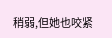稍弱,但她也咬紧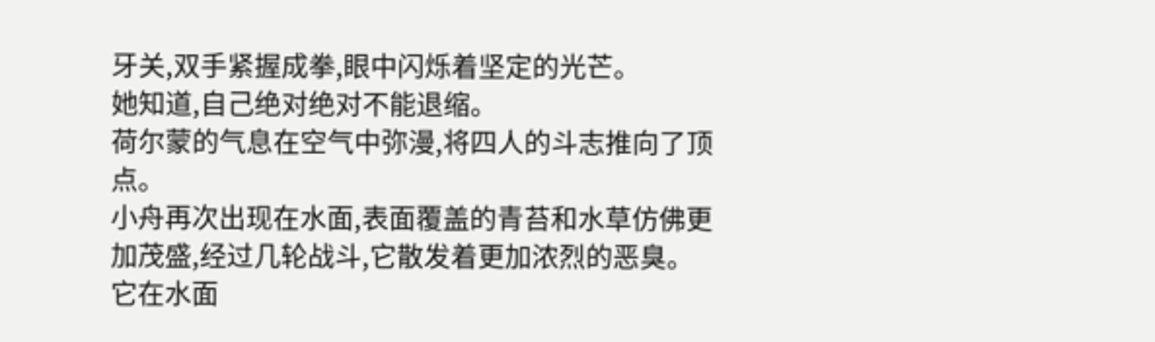牙关,双手紧握成拳,眼中闪烁着坚定的光芒。
她知道,自己绝对绝对不能退缩。
荷尔蒙的气息在空气中弥漫,将四人的斗志推向了顶点。
小舟再次出现在水面,表面覆盖的青苔和水草仿佛更加茂盛,经过几轮战斗,它散发着更加浓烈的恶臭。
它在水面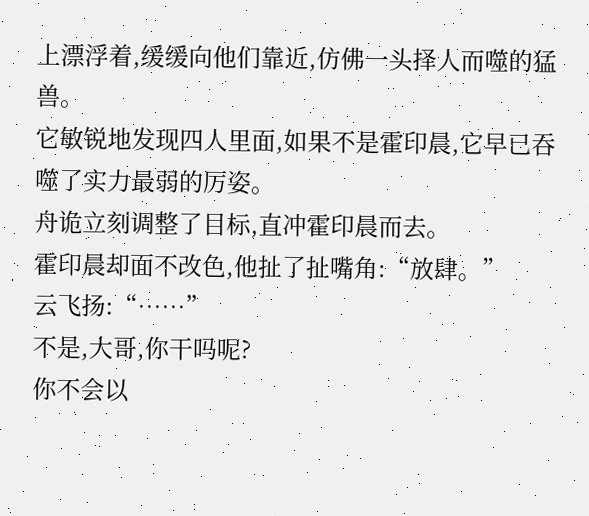上漂浮着,缓缓向他们靠近,仿佛一头择人而噬的猛兽。
它敏锐地发现四人里面,如果不是霍印晨,它早已吞噬了实力最弱的厉姿。
舟诡立刻调整了目标,直冲霍印晨而去。
霍印晨却面不改色,他扯了扯嘴角:“放肆。”
云飞扬:“……”
不是,大哥,你干吗呢?
你不会以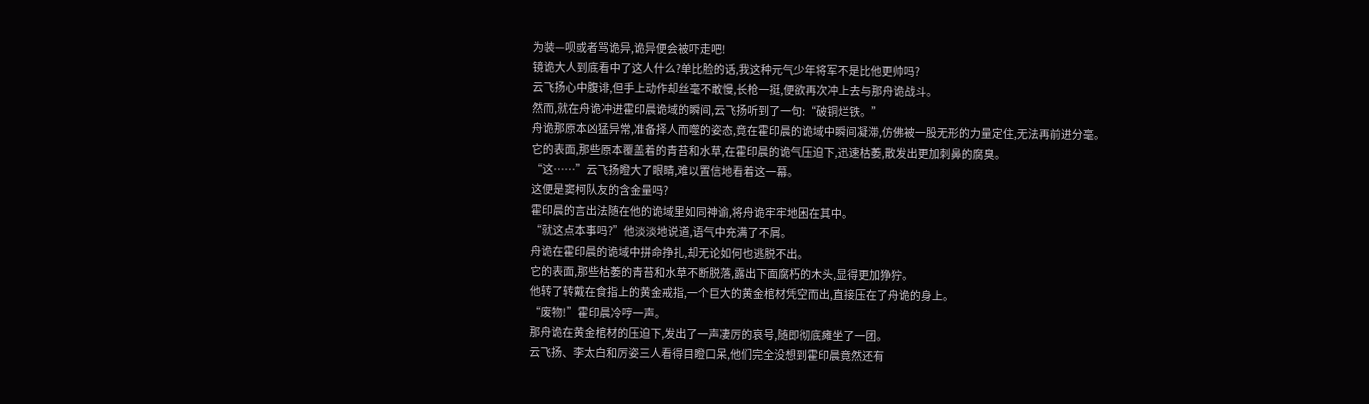为装—呗或者骂诡异,诡异便会被吓走吧!
镜诡大人到底看中了这人什么?单比脸的话,我这种元气少年将军不是比他更帅吗?
云飞扬心中腹诽,但手上动作却丝毫不敢慢,长枪一挺,便欲再次冲上去与那舟诡战斗。
然而,就在舟诡冲进霍印晨诡域的瞬间,云飞扬听到了一句:“破铜烂铁。”
舟诡那原本凶猛异常,准备择人而噬的姿态,竟在霍印晨的诡域中瞬间凝滞,仿佛被一股无形的力量定住,无法再前进分毫。
它的表面,那些原本覆盖着的青苔和水草,在霍印晨的诡气压迫下,迅速枯萎,散发出更加刺鼻的腐臭。
“这……”云飞扬瞪大了眼睛,难以置信地看着这一幕。
这便是窦柯队友的含金量吗?
霍印晨的言出法随在他的诡域里如同神谕,将舟诡牢牢地困在其中。
“就这点本事吗?”他淡淡地说道,语气中充满了不屑。
舟诡在霍印晨的诡域中拼命挣扎,却无论如何也逃脱不出。
它的表面,那些枯萎的青苔和水草不断脱落,露出下面腐朽的木头,显得更加狰狞。
他转了转戴在食指上的黄金戒指,一个巨大的黄金棺材凭空而出,直接压在了舟诡的身上。
“废物!”霍印晨冷哼一声。
那舟诡在黄金棺材的压迫下,发出了一声凄厉的哀号,随即彻底瘫坐了一团。
云飞扬、李太白和厉姿三人看得目瞪口呆,他们完全没想到霍印晨竟然还有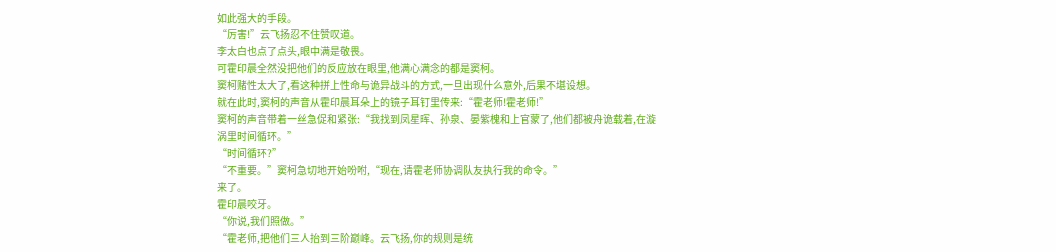如此强大的手段。
“厉害!”云飞扬忍不住赞叹道。
李太白也点了点头,眼中满是敬畏。
可霍印晨全然没把他们的反应放在眼里,他满心满念的都是窦柯。
窦柯赌性太大了,看这种拼上性命与诡异战斗的方式,一旦出现什么意外,后果不堪设想。
就在此时,窦柯的声音从霍印晨耳朵上的镜子耳钉里传来:“霍老师!霍老师!”
窦柯的声音带着一丝急促和紧张:“我找到凤星晖、孙泉、晏紫槐和上官蒙了,他们都被舟诡载着,在漩涡里时间循环。”
“时间循环?”
“不重要。”窦柯急切地开始吩咐,“现在,请霍老师协调队友执行我的命令。”
来了。
霍印晨咬牙。
“你说,我们照做。”
“霍老师,把他们三人抬到三阶巅峰。云飞扬,你的规则是统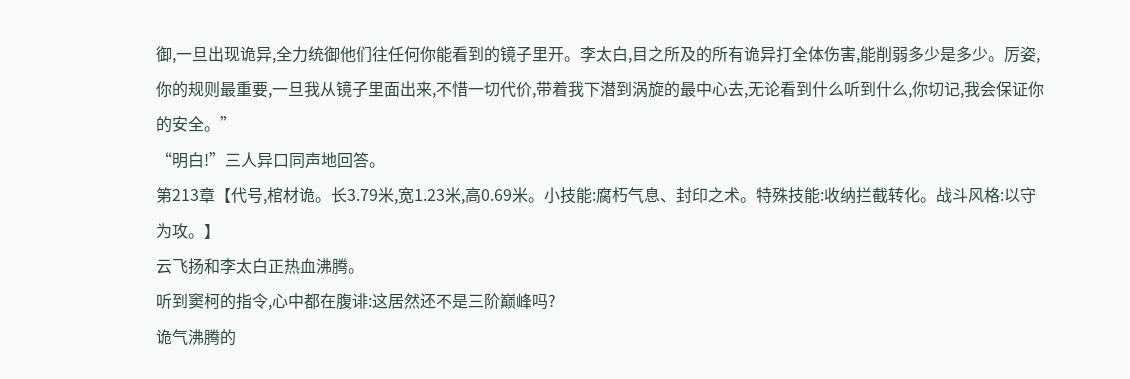御,一旦出现诡异,全力统御他们往任何你能看到的镜子里开。李太白,目之所及的所有诡异打全体伤害,能削弱多少是多少。厉姿,你的规则最重要,一旦我从镜子里面出来,不惜一切代价,带着我下潜到涡旋的最中心去,无论看到什么听到什么,你切记,我会保证你的安全。”
“明白!”三人异口同声地回答。
第213章【代号,棺材诡。长3.79米,宽1.23米,高0.69米。小技能:腐朽气息、封印之术。特殊技能:收纳拦截转化。战斗风格:以守为攻。】
云飞扬和李太白正热血沸腾。
听到窦柯的指令,心中都在腹诽:这居然还不是三阶巅峰吗?
诡气沸腾的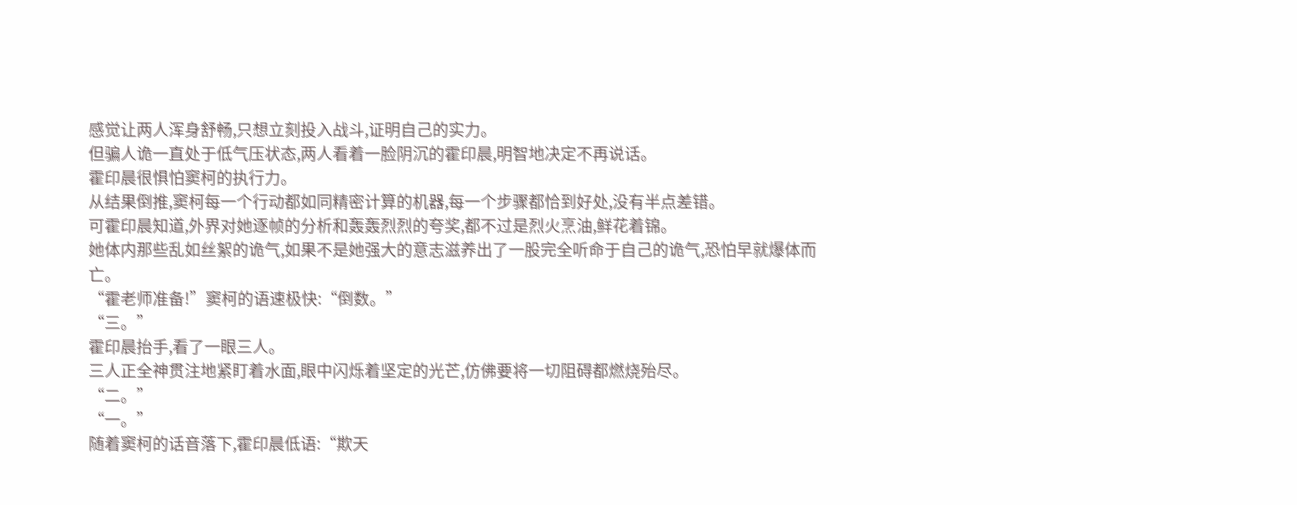感觉让两人浑身舒畅,只想立刻投入战斗,证明自己的实力。
但骗人诡一直处于低气压状态,两人看着一脸阴沉的霍印晨,明智地决定不再说话。
霍印晨很惧怕窦柯的执行力。
从结果倒推,窦柯每一个行动都如同精密计算的机器,每一个步骤都恰到好处,没有半点差错。
可霍印晨知道,外界对她逐帧的分析和轰轰烈烈的夸奖,都不过是烈火烹油,鲜花着锦。
她体内那些乱如丝絮的诡气,如果不是她强大的意志滋养出了一股完全听命于自己的诡气,恐怕早就爆体而亡。
“霍老师准备!”窦柯的语速极快:“倒数。”
“三。”
霍印晨抬手,看了一眼三人。
三人正全神贯注地紧盯着水面,眼中闪烁着坚定的光芒,仿佛要将一切阻碍都燃烧殆尽。
“二。”
“一。”
随着窦柯的话音落下,霍印晨低语:“欺天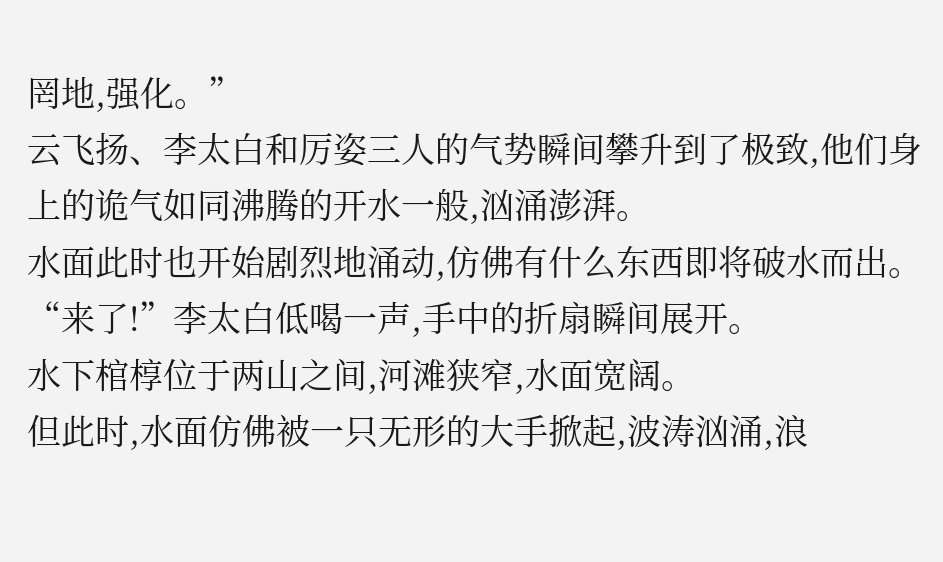罔地,强化。”
云飞扬、李太白和厉姿三人的气势瞬间攀升到了极致,他们身上的诡气如同沸腾的开水一般,汹涌澎湃。
水面此时也开始剧烈地涌动,仿佛有什么东西即将破水而出。
“来了!”李太白低喝一声,手中的折扇瞬间展开。
水下棺椁位于两山之间,河滩狭窄,水面宽阔。
但此时,水面仿佛被一只无形的大手掀起,波涛汹涌,浪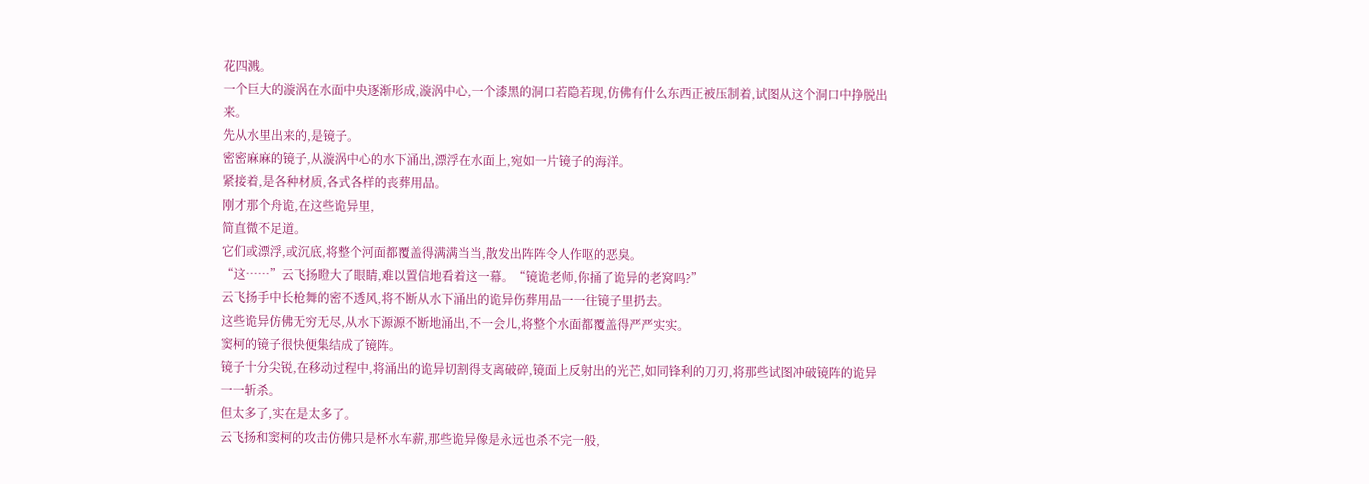花四溅。
一个巨大的漩涡在水面中央逐渐形成,漩涡中心,一个漆黑的洞口若隐若现,仿佛有什么东西正被压制着,试图从这个洞口中挣脱出来。
先从水里出来的,是镜子。
密密麻麻的镜子,从漩涡中心的水下涌出,漂浮在水面上,宛如一片镜子的海洋。
紧接着,是各种材质,各式各样的丧葬用品。
刚才那个舟诡,在这些诡异里,
简直微不足道。
它们或漂浮,或沉底,将整个河面都覆盖得满满当当,散发出阵阵令人作呕的恶臭。
“这……”云飞扬瞪大了眼睛,难以置信地看着这一幕。“镜诡老师,你捅了诡异的老窝吗?”
云飞扬手中长枪舞的密不透风,将不断从水下涌出的诡异伤葬用品一一往镜子里扔去。
这些诡异仿佛无穷无尽,从水下源源不断地涌出,不一会儿,将整个水面都覆盖得严严实实。
窦柯的镜子很快便集结成了镜阵。
镜子十分尖锐,在移动过程中,将涌出的诡异切割得支离破碎,镜面上反射出的光芒,如同锋利的刀刃,将那些试图冲破镜阵的诡异一一斩杀。
但太多了,实在是太多了。
云飞扬和窦柯的攻击仿佛只是杯水车薪,那些诡异像是永远也杀不完一般,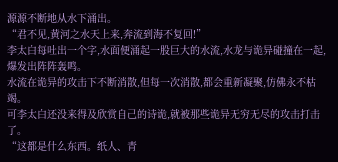源源不断地从水下涌出。
“君不见,黄河之水天上来,奔流到海不复回!”
李太白每吐出一个字,水面便涌起一股巨大的水流,水龙与诡异碰撞在一起,爆发出阵阵轰鸣。
水流在诡异的攻击下不断消散,但每一次消散,都会重新凝聚,仿佛永不枯竭。
可李太白还没来得及欣赏自己的诗诡,就被那些诡异无穷无尽的攻击打击了。
“这都是什么东西。纸人、青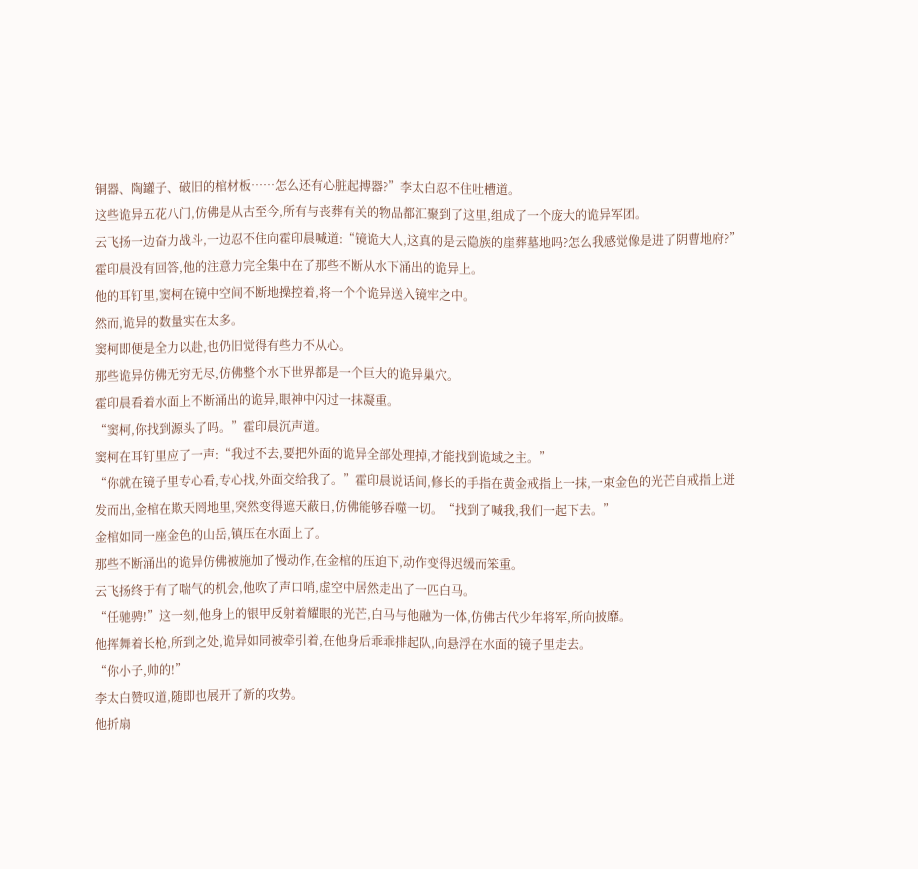铜器、陶罐子、破旧的棺材板……怎么还有心脏起搏器?”李太白忍不住吐槽道。
这些诡异五花八门,仿佛是从古至今,所有与丧葬有关的物品都汇聚到了这里,组成了一个庞大的诡异军团。
云飞扬一边奋力战斗,一边忍不住向霍印晨喊道:“镜诡大人,这真的是云隐族的崖葬墓地吗?怎么我感觉像是进了阴曹地府?”
霍印晨没有回答,他的注意力完全集中在了那些不断从水下涌出的诡异上。
他的耳钉里,窦柯在镜中空间不断地操控着,将一个个诡异送入镜牢之中。
然而,诡异的数量实在太多。
窦柯即便是全力以赴,也仍旧觉得有些力不从心。
那些诡异仿佛无穷无尽,仿佛整个水下世界都是一个巨大的诡异巢穴。
霍印晨看着水面上不断涌出的诡异,眼神中闪过一抹凝重。
“窦柯,你找到源头了吗。”霍印晨沉声道。
窦柯在耳钉里应了一声:“我过不去,要把外面的诡异全部处理掉,才能找到诡域之主。”
“你就在镜子里专心看,专心找,外面交给我了。”霍印晨说话间,修长的手指在黄金戒指上一抹,一束金色的光芒自戒指上迸发而出,金棺在欺天罔地里,突然变得遮天蔽日,仿佛能够吞噬一切。“找到了喊我,我们一起下去。”
金棺如同一座金色的山岳,镇压在水面上了。
那些不断涌出的诡异仿佛被施加了慢动作,在金棺的压迫下,动作变得迟缓而笨重。
云飞扬终于有了喘气的机会,他吹了声口哨,虚空中居然走出了一匹白马。
“任驰骋!”这一刻,他身上的银甲反射着耀眼的光芒,白马与他融为一体,仿佛古代少年将军,所向披靡。
他挥舞着长枪,所到之处,诡异如同被牵引着,在他身后乖乖排起队,向悬浮在水面的镜子里走去。
“你小子,帅的!”
李太白赞叹道,随即也展开了新的攻势。
他折扇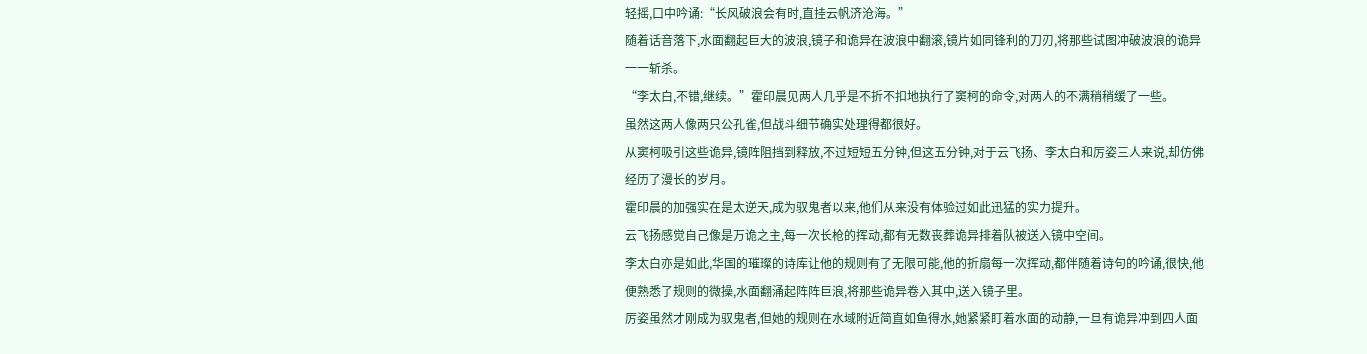轻摇,口中吟诵:“长风破浪会有时,直挂云帆济沧海。”
随着话音落下,水面翻起巨大的波浪,镜子和诡异在波浪中翻滚,镜片如同锋利的刀刃,将那些试图冲破波浪的诡异一一斩杀。
“李太白,不错,继续。”霍印晨见两人几乎是不折不扣地执行了窦柯的命令,对两人的不满稍稍缓了一些。
虽然这两人像两只公孔雀,但战斗细节确实处理得都很好。
从窦柯吸引这些诡异,镜阵阻挡到释放,不过短短五分钟,但这五分钟,对于云飞扬、李太白和厉姿三人来说,却仿佛经历了漫长的岁月。
霍印晨的加强实在是太逆天,成为驭鬼者以来,他们从来没有体验过如此迅猛的实力提升。
云飞扬感觉自己像是万诡之主,每一次长枪的挥动,都有无数丧葬诡异排着队被送入镜中空间。
李太白亦是如此,华国的璀璨的诗库让他的规则有了无限可能,他的折扇每一次挥动,都伴随着诗句的吟诵,很快,他便熟悉了规则的微操,水面翻涌起阵阵巨浪,将那些诡异卷入其中,送入镜子里。
厉姿虽然才刚成为驭鬼者,但她的规则在水域附近简直如鱼得水,她紧紧盯着水面的动静,一旦有诡异冲到四人面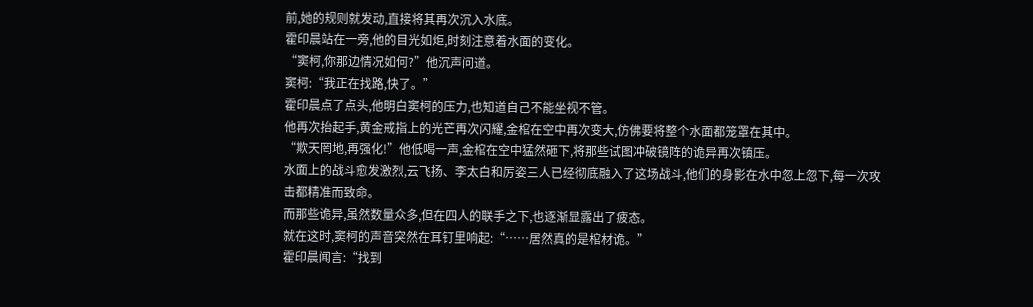前,她的规则就发动,直接将其再次沉入水底。
霍印晨站在一旁,他的目光如炬,时刻注意着水面的变化。
“窦柯,你那边情况如何?”他沉声问道。
窦柯:“我正在找路,快了。”
霍印晨点了点头,他明白窦柯的压力,也知道自己不能坐视不管。
他再次抬起手,黄金戒指上的光芒再次闪耀,金棺在空中再次变大,仿佛要将整个水面都笼罩在其中。
“欺天罔地,再强化!”他低喝一声,金棺在空中猛然砸下,将那些试图冲破镜阵的诡异再次镇压。
水面上的战斗愈发激烈,云飞扬、李太白和厉姿三人已经彻底融入了这场战斗,他们的身影在水中忽上忽下,每一次攻击都精准而致命。
而那些诡异,虽然数量众多,但在四人的联手之下,也逐渐显露出了疲态。
就在这时,窦柯的声音突然在耳钉里响起:“……居然真的是棺材诡。”
霍印晨闻言:“找到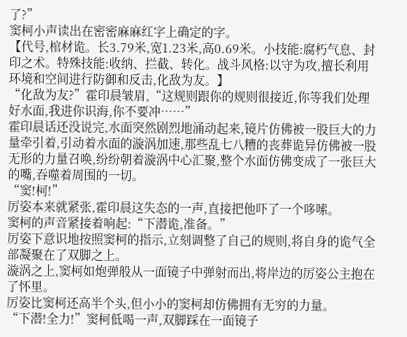了?”
窦柯小声读出在密密麻麻红字上确定的字。
【代号,棺材诡。长3.79米,宽1.23米,高0.69米。小技能:腐朽气息、封印之术。特殊技能:收纳、拦截、转化。战斗风格:以守为攻,擅长利用环境和空间进行防御和反击,化敌为友。】
“化敌为友?”霍印晨皱眉,“这规则跟你的规则很接近,你等我们处理好水面,我进你识海,你不要冲……”
霍印晨话还没说完,水面突然剧烈地涌动起来,镜片仿佛被一股巨大的力量牵引着,引动着水面的漩涡加速,那些乱七八糟的丧葬诡异仿佛被一股无形的力量召唤,纷纷朝着漩涡中心汇聚,整个水面仿佛变成了一张巨大的嘴,吞噬着周围的一切。
“窦!柯!”
厉姿本来就紧张,霍印晨这失态的一声,直接把他吓了一个哆嗦。
窦柯的声音紧接着响起:“下潜诡,准备。”
厉姿下意识地按照窦柯的指示,立刻调整了自己的规则,将自身的诡气全部凝聚在了双脚之上。
漩涡之上,窦柯如炮弹般从一面镜子中弹射而出,将岸边的厉姿公主抱在了怀里。
厉姿比窦柯还高半个头,但小小的窦柯却仿佛拥有无穷的力量。
“下潜!全力!”窦柯低喝一声,双脚踩在一面镜子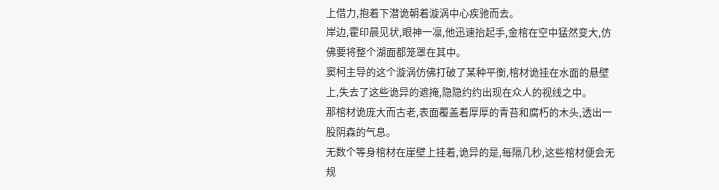上借力,抱着下潜诡朝着漩涡中心疾驰而去。
岸边,霍印晨见状,眼神一凛,他迅速抬起手,金棺在空中猛然变大,仿佛要将整个湖面都笼罩在其中。
窦柯主导的这个漩涡仿佛打破了某种平衡,棺材诡挂在水面的悬壁上,失去了这些诡异的遮掩,隐隐约约出现在众人的视线之中。
那棺材诡庞大而古老,表面覆盖着厚厚的青苔和腐朽的木头,透出一股阴森的气息。
无数个等身棺材在崖壁上挂着,诡异的是,每隔几秒,这些棺材便会无规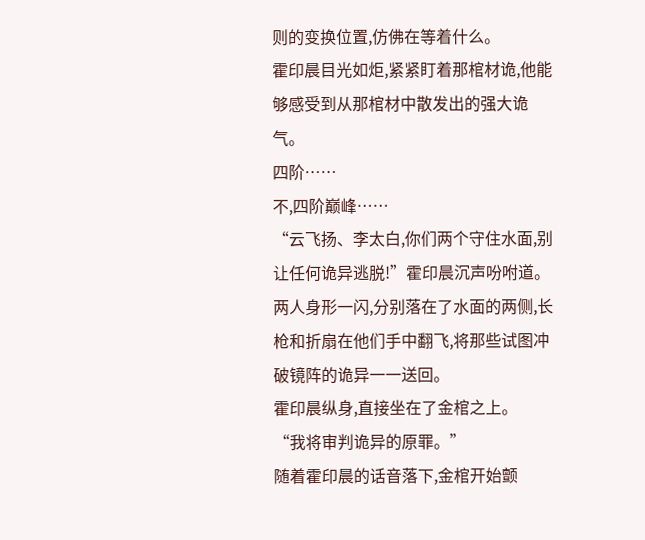则的变换位置,仿佛在等着什么。
霍印晨目光如炬,紧紧盯着那棺材诡,他能够感受到从那棺材中散发出的强大诡气。
四阶……
不,四阶巅峰……
“云飞扬、李太白,你们两个守住水面,别让任何诡异逃脱!”霍印晨沉声吩咐道。
两人身形一闪,分别落在了水面的两侧,长枪和折扇在他们手中翻飞,将那些试图冲破镜阵的诡异一一送回。
霍印晨纵身,直接坐在了金棺之上。
“我将审判诡异的原罪。”
随着霍印晨的话音落下,金棺开始颤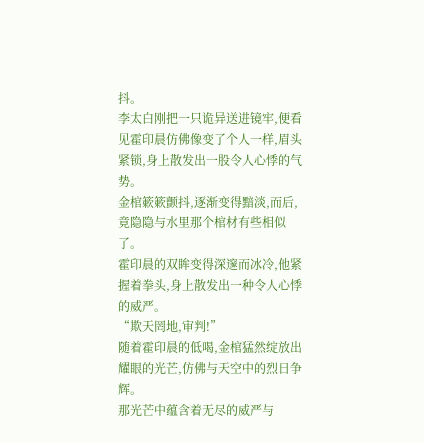抖。
李太白刚把一只诡异送进镜牢,便看见霍印晨仿佛像变了个人一样,眉头紧锁,身上散发出一股令人心悸的气势。
金棺簌簌颤抖,逐渐变得黯淡,而后,竟隐隐与水里那个棺材有些相似了。
霍印晨的双眸变得深邃而冰冷,他紧握着拳头,身上散发出一种令人心悸的威严。
“欺天罔地,审判!”
随着霍印晨的低喝,金棺猛然绽放出耀眼的光芒,仿佛与天空中的烈日争辉。
那光芒中蕴含着无尽的威严与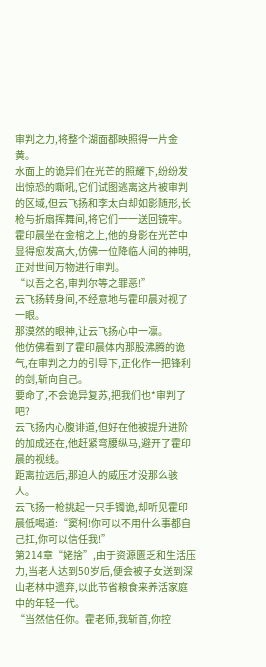审判之力,将整个湖面都映照得一片金黄。
水面上的诡异们在光芒的照耀下,纷纷发出惊恐的嘶吼,它们试图逃离这片被审判的区域,但云飞扬和李太白却如影随形,长枪与折扇挥舞间,将它们一一送回镜牢。
霍印晨坐在金棺之上,他的身影在光芒中显得愈发高大,仿佛一位降临人间的神明,正对世间万物进行审判。
“以吾之名,审判尔等之罪恶!”
云飞扬转身间,不经意地与霍印晨对视了一眼。
那漠然的眼神,让云飞扬心中一凛。
他仿佛看到了霍印晨体内那股沸腾的诡气,在审判之力的引导下,正化作一把锋利的剑,斩向自己。
要命了,不会诡异复苏,把我们也*审判了吧?
云飞扬内心腹诽道,但好在他被提升进阶的加成还在,他赶紧弯腰纵马,避开了霍印晨的视线。
距离拉远后,那迫人的威压才没那么骇人。
云飞扬一枪挑起一只手镯诡,却听见霍印晨低喝道:“窦柯!你可以不用什么事都自己扛,你可以信任我!”
第214章“姥捨”,由于资源匮乏和生活压力,当老人达到50岁后,便会被子女送到深山老林中遗弃,以此节省粮食来养活家庭中的年轻一代。
“当然信任你。霍老师,我斩首,你控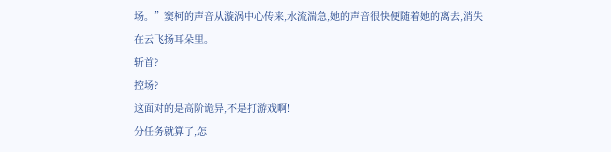场。”窦柯的声音从漩涡中心传来,水流湍急,她的声音很快便随着她的离去,消失在云飞扬耳朵里。
斩首?
控场?
这面对的是高阶诡异,不是打游戏啊!
分任务就算了,怎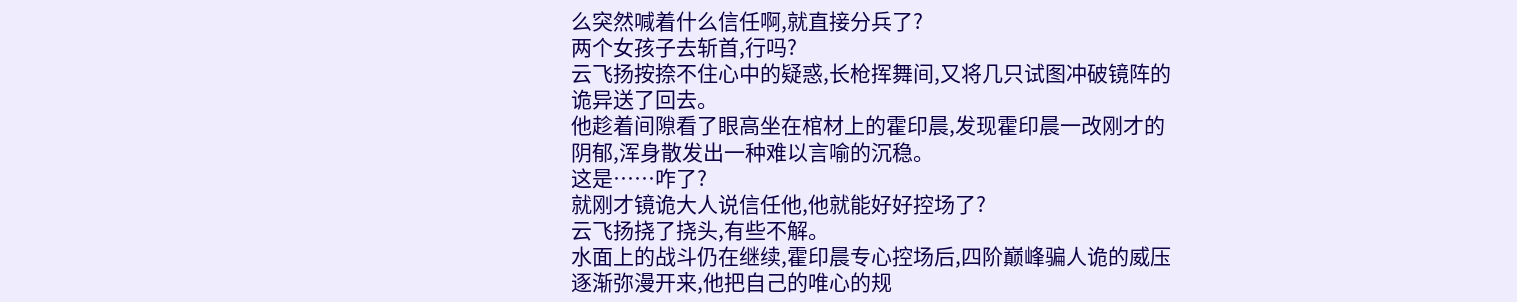么突然喊着什么信任啊,就直接分兵了?
两个女孩子去斩首,行吗?
云飞扬按捺不住心中的疑惑,长枪挥舞间,又将几只试图冲破镜阵的诡异送了回去。
他趁着间隙看了眼高坐在棺材上的霍印晨,发现霍印晨一改刚才的阴郁,浑身散发出一种难以言喻的沉稳。
这是……咋了?
就刚才镜诡大人说信任他,他就能好好控场了?
云飞扬挠了挠头,有些不解。
水面上的战斗仍在继续,霍印晨专心控场后,四阶巅峰骗人诡的威压逐渐弥漫开来,他把自己的唯心的规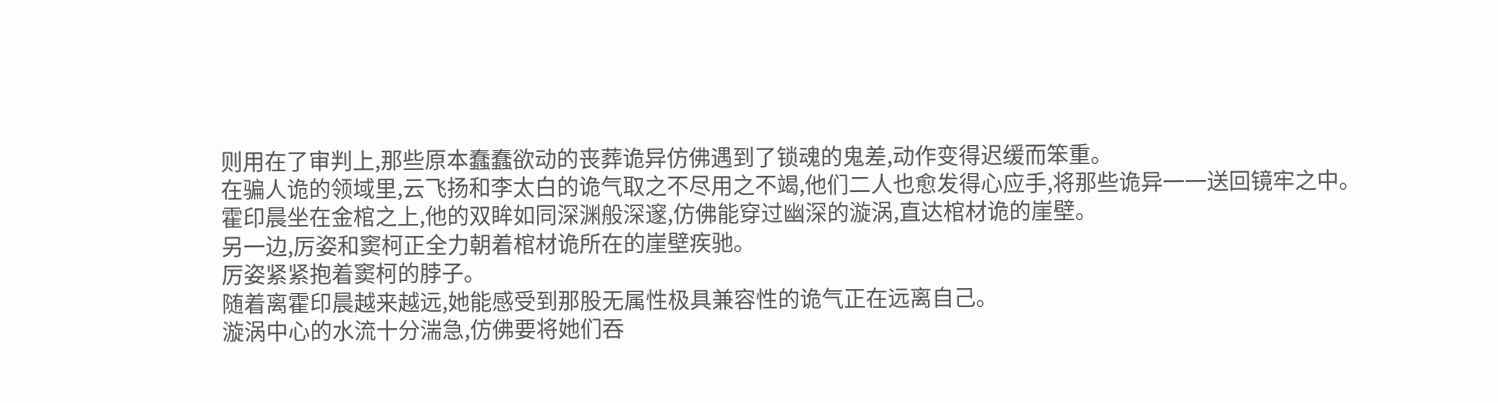则用在了审判上,那些原本蠢蠢欲动的丧葬诡异仿佛遇到了锁魂的鬼差,动作变得迟缓而笨重。
在骗人诡的领域里,云飞扬和李太白的诡气取之不尽用之不竭,他们二人也愈发得心应手,将那些诡异一一送回镜牢之中。
霍印晨坐在金棺之上,他的双眸如同深渊般深邃,仿佛能穿过幽深的漩涡,直达棺材诡的崖壁。
另一边,厉姿和窦柯正全力朝着棺材诡所在的崖壁疾驰。
厉姿紧紧抱着窦柯的脖子。
随着离霍印晨越来越远,她能感受到那股无属性极具兼容性的诡气正在远离自己。
漩涡中心的水流十分湍急,仿佛要将她们吞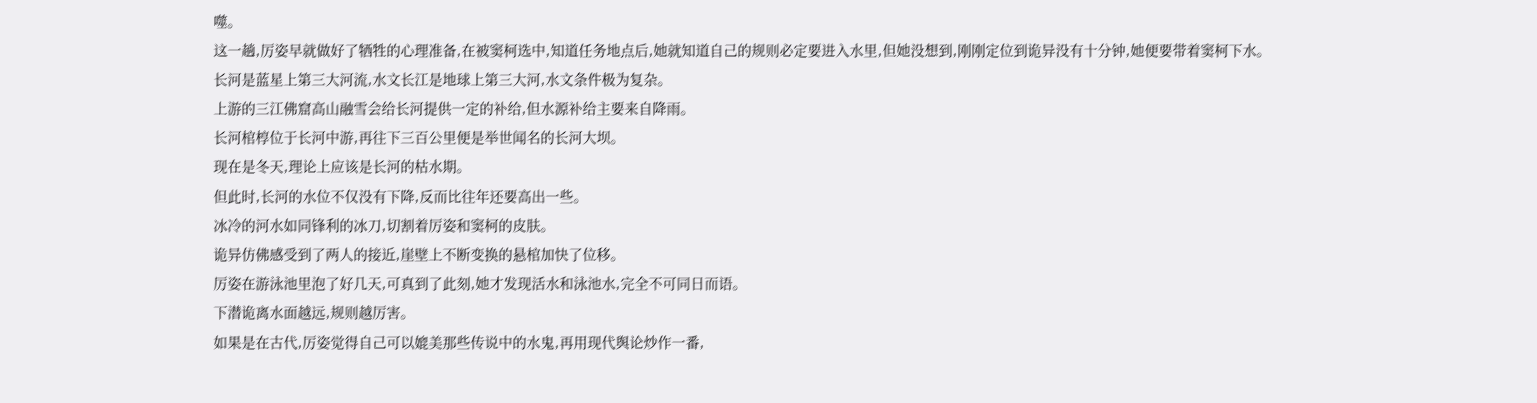噬。
这一趟,厉姿早就做好了牺牲的心理准备,在被窦柯选中,知道任务地点后,她就知道自己的规则必定要进入水里,但她没想到,刚刚定位到诡异没有十分钟,她便要带着窦柯下水。
长河是蓝星上第三大河流,水文长江是地球上第三大河,水文条件极为复杂。
上游的三江佛窟高山融雪会给长河提供一定的补给,但水源补给主要来自降雨。
长河棺椁位于长河中游,再往下三百公里便是举世闻名的长河大坝。
现在是冬天,理论上应该是长河的枯水期。
但此时,长河的水位不仅没有下降,反而比往年还要高出一些。
冰冷的河水如同锋利的冰刀,切割着厉姿和窦柯的皮肤。
诡异仿佛感受到了两人的接近,崖壁上不断变换的悬棺加快了位移。
厉姿在游泳池里泡了好几天,可真到了此刻,她才发现活水和泳池水,完全不可同日而语。
下潜诡离水面越远,规则越厉害。
如果是在古代,厉姿觉得自己可以媲美那些传说中的水鬼,再用现代舆论炒作一番,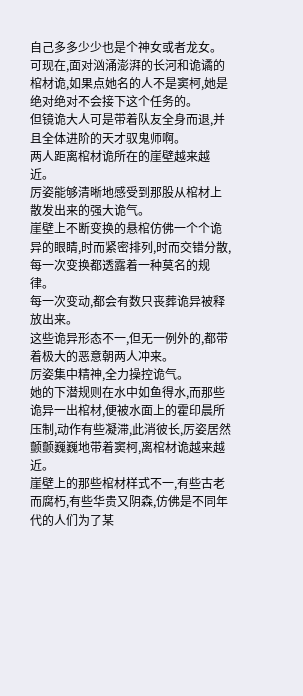自己多多少少也是个神女或者龙女。
可现在,面对汹涌澎湃的长河和诡谲的棺材诡,如果点她名的人不是窦柯,她是绝对绝对不会接下这个任务的。
但镜诡大人可是带着队友全身而退,并且全体进阶的天才驭鬼师啊。
两人距离棺材诡所在的崖壁越来越近。
厉姿能够清晰地感受到那股从棺材上散发出来的强大诡气。
崖壁上不断变换的悬棺仿佛一个个诡异的眼睛,时而紧密排列,时而交错分散,每一次变换都透露着一种莫名的规律。
每一次变动,都会有数只丧葬诡异被释放出来。
这些诡异形态不一,但无一例外的,都带着极大的恶意朝两人冲来。
厉姿集中精神,全力操控诡气。
她的下潜规则在水中如鱼得水,而那些诡异一出棺材,便被水面上的霍印晨所压制,动作有些凝滞,此消彼长,厉姿居然颤颤巍巍地带着窦柯,离棺材诡越来越近。
崖壁上的那些棺材样式不一,有些古老而腐朽,有些华贵又阴森,仿佛是不同年代的人们为了某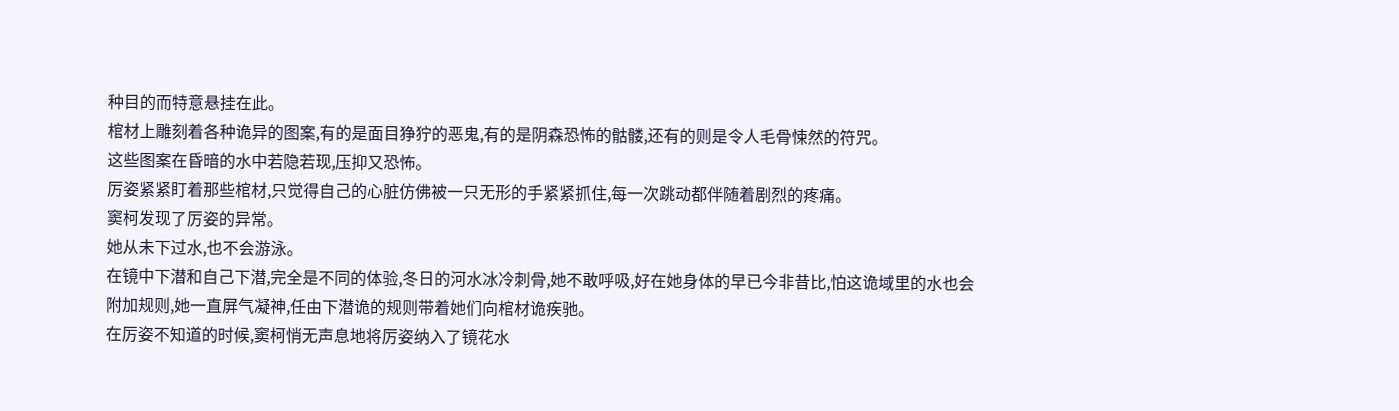种目的而特意悬挂在此。
棺材上雕刻着各种诡异的图案,有的是面目狰狞的恶鬼,有的是阴森恐怖的骷髅,还有的则是令人毛骨悚然的符咒。
这些图案在昏暗的水中若隐若现,压抑又恐怖。
厉姿紧紧盯着那些棺材,只觉得自己的心脏仿佛被一只无形的手紧紧抓住,每一次跳动都伴随着剧烈的疼痛。
窦柯发现了厉姿的异常。
她从未下过水,也不会游泳。
在镜中下潜和自己下潜,完全是不同的体验,冬日的河水冰冷刺骨,她不敢呼吸,好在她身体的早已今非昔比,怕这诡域里的水也会附加规则,她一直屏气凝神,任由下潜诡的规则带着她们向棺材诡疾驰。
在厉姿不知道的时候,窦柯悄无声息地将厉姿纳入了镜花水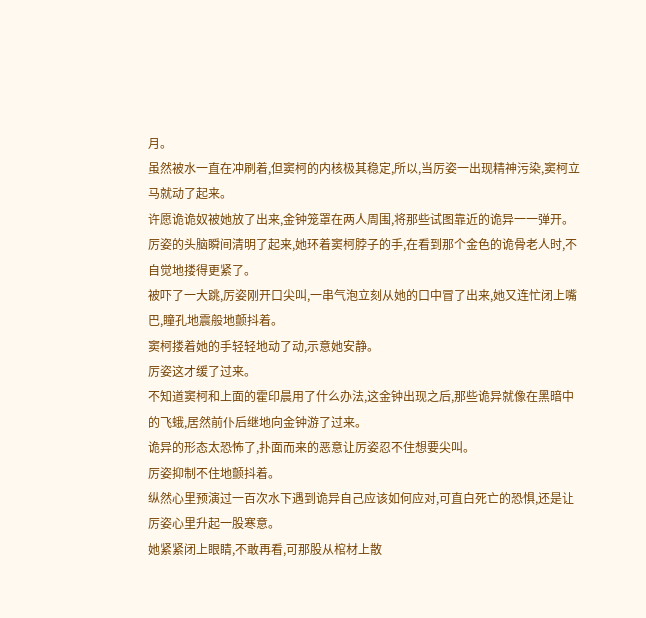月。
虽然被水一直在冲刷着,但窦柯的内核极其稳定,所以,当厉姿一出现精神污染,窦柯立马就动了起来。
许愿诡诡奴被她放了出来,金钟笼罩在两人周围,将那些试图靠近的诡异一一弹开。
厉姿的头脑瞬间清明了起来,她环着窦柯脖子的手,在看到那个金色的诡骨老人时,不自觉地搂得更紧了。
被吓了一大跳,厉姿刚开口尖叫,一串气泡立刻从她的口中冒了出来,她又连忙闭上嘴巴,瞳孔地震般地颤抖着。
窦柯搂着她的手轻轻地动了动,示意她安静。
厉姿这才缓了过来。
不知道窦柯和上面的霍印晨用了什么办法,这金钟出现之后,那些诡异就像在黑暗中的飞蛾,居然前仆后继地向金钟游了过来。
诡异的形态太恐怖了,扑面而来的恶意让厉姿忍不住想要尖叫。
厉姿抑制不住地颤抖着。
纵然心里预演过一百次水下遇到诡异自己应该如何应对,可直白死亡的恐惧,还是让厉姿心里升起一股寒意。
她紧紧闭上眼睛,不敢再看,可那股从棺材上散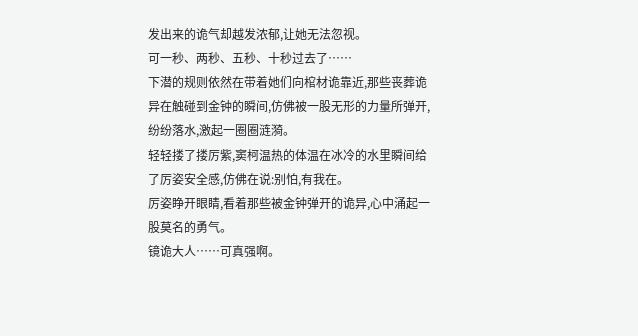发出来的诡气却越发浓郁,让她无法忽视。
可一秒、两秒、五秒、十秒过去了……
下潜的规则依然在带着她们向棺材诡靠近,那些丧葬诡异在触碰到金钟的瞬间,仿佛被一股无形的力量所弹开,纷纷落水,激起一圈圈涟漪。
轻轻搂了搂厉紫,窦柯温热的体温在冰冷的水里瞬间给了厉姿安全感,仿佛在说:别怕,有我在。
厉姿睁开眼睛,看着那些被金钟弹开的诡异,心中涌起一股莫名的勇气。
镜诡大人……可真强啊。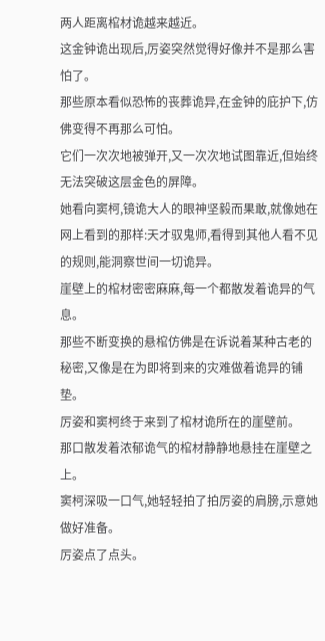两人距离棺材诡越来越近。
这金钟诡出现后,厉姿突然觉得好像并不是那么害怕了。
那些原本看似恐怖的丧葬诡异,在金钟的庇护下,仿佛变得不再那么可怕。
它们一次次地被弹开,又一次次地试图靠近,但始终无法突破这层金色的屏障。
她看向窦柯,镜诡大人的眼神坚毅而果敢,就像她在网上看到的那样:天才驭鬼师,看得到其他人看不见的规则,能洞察世间一切诡异。
崖壁上的棺材密密麻麻,每一个都散发着诡异的气息。
那些不断变换的悬棺仿佛是在诉说着某种古老的秘密,又像是在为即将到来的灾难做着诡异的铺垫。
厉姿和窦柯终于来到了棺材诡所在的崖壁前。
那口散发着浓郁诡气的棺材静静地悬挂在崖壁之上。
窦柯深吸一口气,她轻轻拍了拍厉姿的肩膀,示意她做好准备。
厉姿点了点头。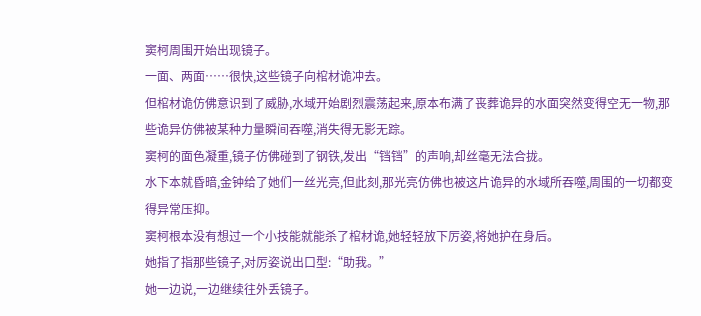窦柯周围开始出现镜子。
一面、两面……很快,这些镜子向棺材诡冲去。
但棺材诡仿佛意识到了威胁,水域开始剧烈震荡起来,原本布满了丧葬诡异的水面突然变得空无一物,那些诡异仿佛被某种力量瞬间吞噬,消失得无影无踪。
窦柯的面色凝重,镜子仿佛碰到了钢铁,发出“铛铛”的声响,却丝毫无法合拢。
水下本就昏暗,金钟给了她们一丝光亮,但此刻,那光亮仿佛也被这片诡异的水域所吞噬,周围的一切都变得异常压抑。
窦柯根本没有想过一个小技能就能杀了棺材诡,她轻轻放下厉姿,将她护在身后。
她指了指那些镜子,对厉姿说出口型:“助我。”
她一边说,一边继续往外丢镜子。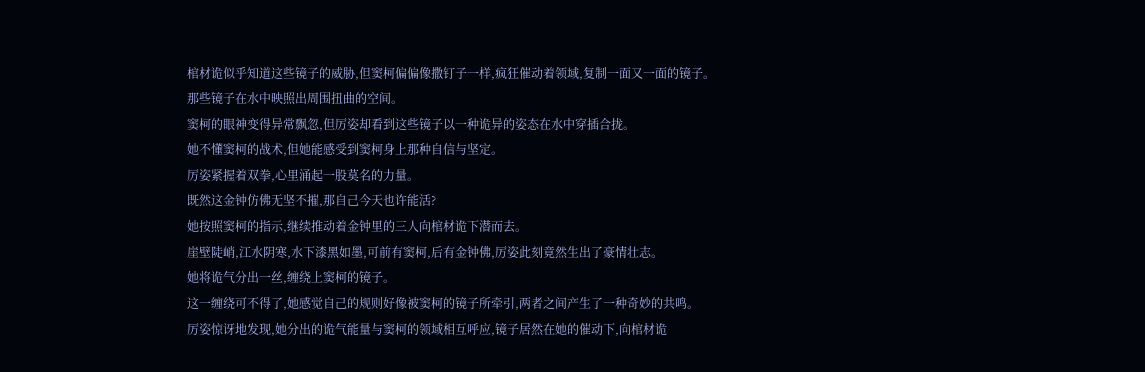棺材诡似乎知道这些镜子的威胁,但窦柯偏偏像撒钉子一样,疯狂催动着领域,复制一面又一面的镜子。
那些镜子在水中映照出周围扭曲的空间。
窦柯的眼神变得异常飘忽,但厉姿却看到这些镜子以一种诡异的姿态在水中穿插合拢。
她不懂窦柯的战术,但她能感受到窦柯身上那种自信与坚定。
厉姿紧握着双拳,心里涌起一股莫名的力量。
既然这金钟仿佛无坚不摧,那自己今天也许能活?
她按照窦柯的指示,继续推动着金钟里的三人向棺材诡下潜而去。
崖壁陡峭,江水阴寒,水下漆黑如墨,可前有窦柯,后有金钟佛,厉姿此刻竟然生出了豪情壮志。
她将诡气分出一丝,缠绕上窦柯的镜子。
这一缠绕可不得了,她感觉自己的规则好像被窦柯的镜子所牵引,两者之间产生了一种奇妙的共鸣。
厉姿惊讶地发现,她分出的诡气能量与窦柯的领域相互呼应,镜子居然在她的催动下,向棺材诡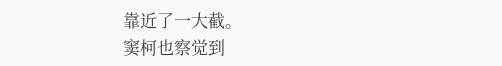靠近了一大截。
窦柯也察觉到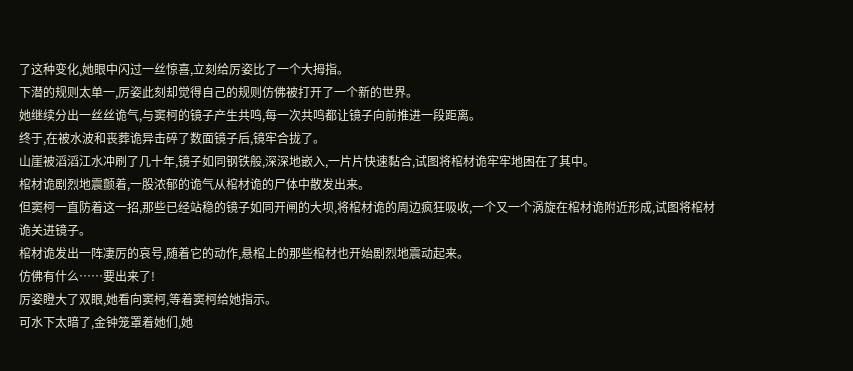了这种变化,她眼中闪过一丝惊喜,立刻给厉姿比了一个大拇指。
下潜的规则太单一,厉姿此刻却觉得自己的规则仿佛被打开了一个新的世界。
她继续分出一丝丝诡气,与窦柯的镜子产生共鸣,每一次共鸣都让镜子向前推进一段距离。
终于,在被水波和丧葬诡异击碎了数面镜子后,镜牢合拢了。
山崖被滔滔江水冲刷了几十年,镜子如同钢铁般,深深地嵌入,一片片快速黏合,试图将棺材诡牢牢地困在了其中。
棺材诡剧烈地震颤着,一股浓郁的诡气从棺材诡的尸体中散发出来。
但窦柯一直防着这一招,那些已经站稳的镜子如同开闸的大坝,将棺材诡的周边疯狂吸收,一个又一个涡旋在棺材诡附近形成,试图将棺材诡关进镜子。
棺材诡发出一阵凄厉的哀号,随着它的动作,悬棺上的那些棺材也开始剧烈地震动起来。
仿佛有什么……要出来了!
厉姿瞪大了双眼,她看向窦柯,等着窦柯给她指示。
可水下太暗了,金钟笼罩着她们,她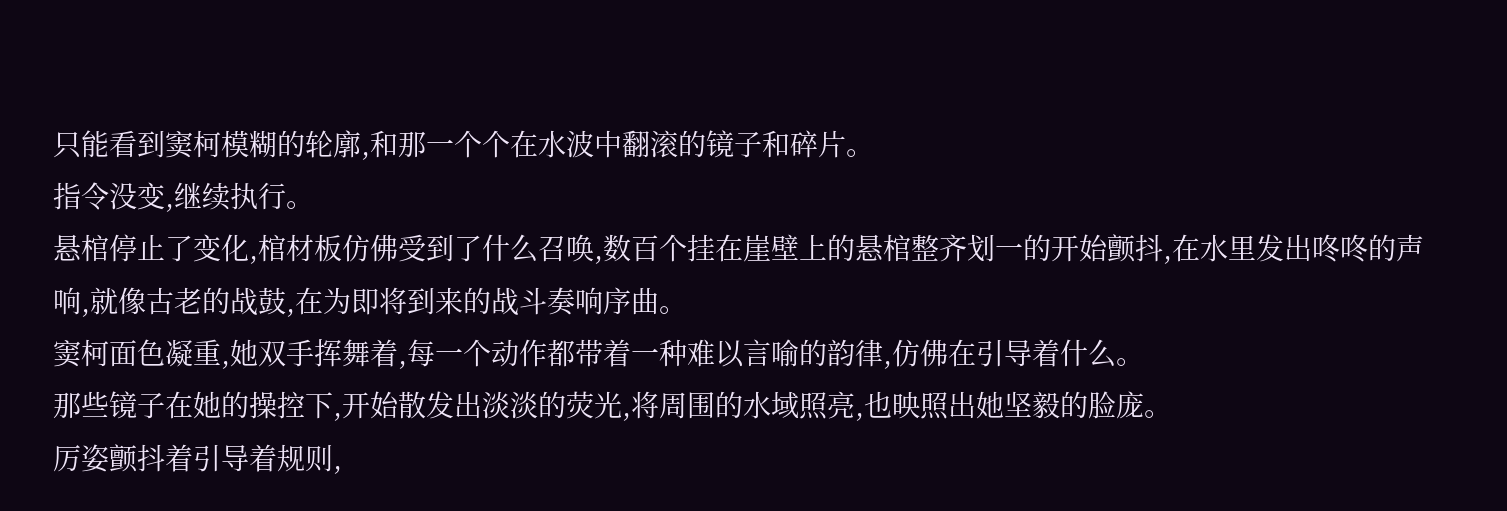只能看到窦柯模糊的轮廓,和那一个个在水波中翻滚的镜子和碎片。
指令没变,继续执行。
悬棺停止了变化,棺材板仿佛受到了什么召唤,数百个挂在崖壁上的悬棺整齐划一的开始颤抖,在水里发出咚咚的声响,就像古老的战鼓,在为即将到来的战斗奏响序曲。
窦柯面色凝重,她双手挥舞着,每一个动作都带着一种难以言喻的韵律,仿佛在引导着什么。
那些镜子在她的操控下,开始散发出淡淡的荧光,将周围的水域照亮,也映照出她坚毅的脸庞。
厉姿颤抖着引导着规则,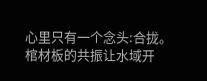心里只有一个念头:合拢。
棺材板的共振让水域开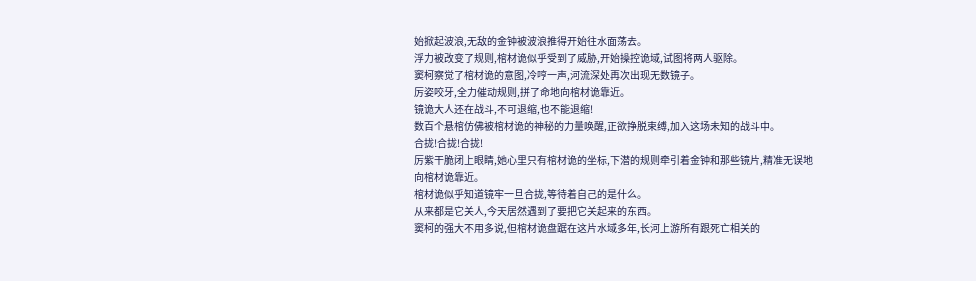始掀起波浪,无敌的金钟被波浪推得开始往水面荡去。
浮力被改变了规则,棺材诡似乎受到了威胁,开始操控诡域,试图将两人驱除。
窦柯察觉了棺材诡的意图,冷哼一声,河流深处再次出现无数镜子。
厉姿咬牙,全力催动规则,拼了命地向棺材诡靠近。
镜诡大人还在战斗,不可退缩,也不能退缩!
数百个悬棺仿佛被棺材诡的神秘的力量唤醒,正欲挣脱束缚,加入这场未知的战斗中。
合拢!合拢!合拢!
厉紫干脆闭上眼睛,她心里只有棺材诡的坐标,下潜的规则牵引着金钟和那些镜片,精准无误地向棺材诡靠近。
棺材诡似乎知道镜牢一旦合拢,等待着自己的是什么。
从来都是它关人,今天居然遇到了要把它关起来的东西。
窦柯的强大不用多说,但棺材诡盘踞在这片水域多年,长河上游所有跟死亡相关的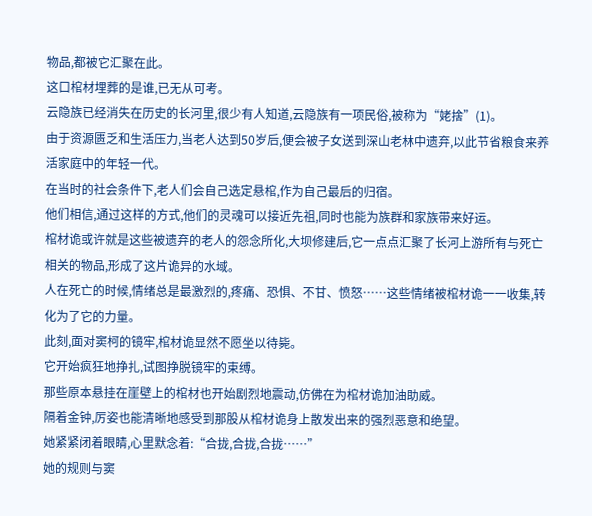物品,都被它汇聚在此。
这口棺材埋葬的是谁,已无从可考。
云隐族已经消失在历史的长河里,很少有人知道,云隐族有一项民俗,被称为“姥捨”(1)。
由于资源匮乏和生活压力,当老人达到50岁后,便会被子女送到深山老林中遗弃,以此节省粮食来养活家庭中的年轻一代。
在当时的社会条件下,老人们会自己选定悬棺,作为自己最后的归宿。
他们相信,通过这样的方式,他们的灵魂可以接近先祖,同时也能为族群和家族带来好运。
棺材诡或许就是这些被遗弃的老人的怨念所化,大坝修建后,它一点点汇聚了长河上游所有与死亡相关的物品,形成了这片诡异的水域。
人在死亡的时候,情绪总是最激烈的,疼痛、恐惧、不甘、愤怒……这些情绪被棺材诡一一收集,转化为了它的力量。
此刻,面对窦柯的镜牢,棺材诡显然不愿坐以待毙。
它开始疯狂地挣扎,试图挣脱镜牢的束缚。
那些原本悬挂在崖壁上的棺材也开始剧烈地震动,仿佛在为棺材诡加油助威。
隔着金钟,厉姿也能清晰地感受到那股从棺材诡身上散发出来的强烈恶意和绝望。
她紧紧闭着眼睛,心里默念着:“合拢,合拢,合拢……”
她的规则与窦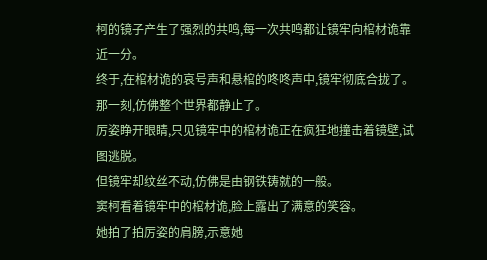柯的镜子产生了强烈的共鸣,每一次共鸣都让镜牢向棺材诡靠近一分。
终于,在棺材诡的哀号声和悬棺的咚咚声中,镜牢彻底合拢了。
那一刻,仿佛整个世界都静止了。
厉姿睁开眼睛,只见镜牢中的棺材诡正在疯狂地撞击着镜壁,试图逃脱。
但镜牢却纹丝不动,仿佛是由钢铁铸就的一般。
窦柯看着镜牢中的棺材诡,脸上露出了满意的笑容。
她拍了拍厉姿的肩膀,示意她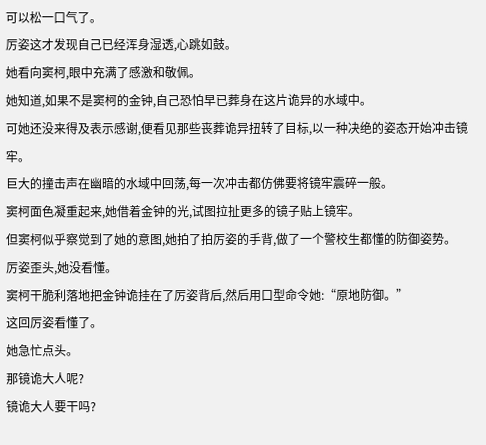可以松一口气了。
厉姿这才发现自己已经浑身湿透,心跳如鼓。
她看向窦柯,眼中充满了感激和敬佩。
她知道,如果不是窦柯的金钟,自己恐怕早已葬身在这片诡异的水域中。
可她还没来得及表示感谢,便看见那些丧葬诡异扭转了目标,以一种决绝的姿态开始冲击镜牢。
巨大的撞击声在幽暗的水域中回荡,每一次冲击都仿佛要将镜牢震碎一般。
窦柯面色凝重起来,她借着金钟的光,试图拉扯更多的镜子贴上镜牢。
但窦柯似乎察觉到了她的意图,她拍了拍厉姿的手背,做了一个警校生都懂的防御姿势。
厉姿歪头,她没看懂。
窦柯干脆利落地把金钟诡挂在了厉姿背后,然后用口型命令她:“原地防御。”
这回厉姿看懂了。
她急忙点头。
那镜诡大人呢?
镜诡大人要干吗?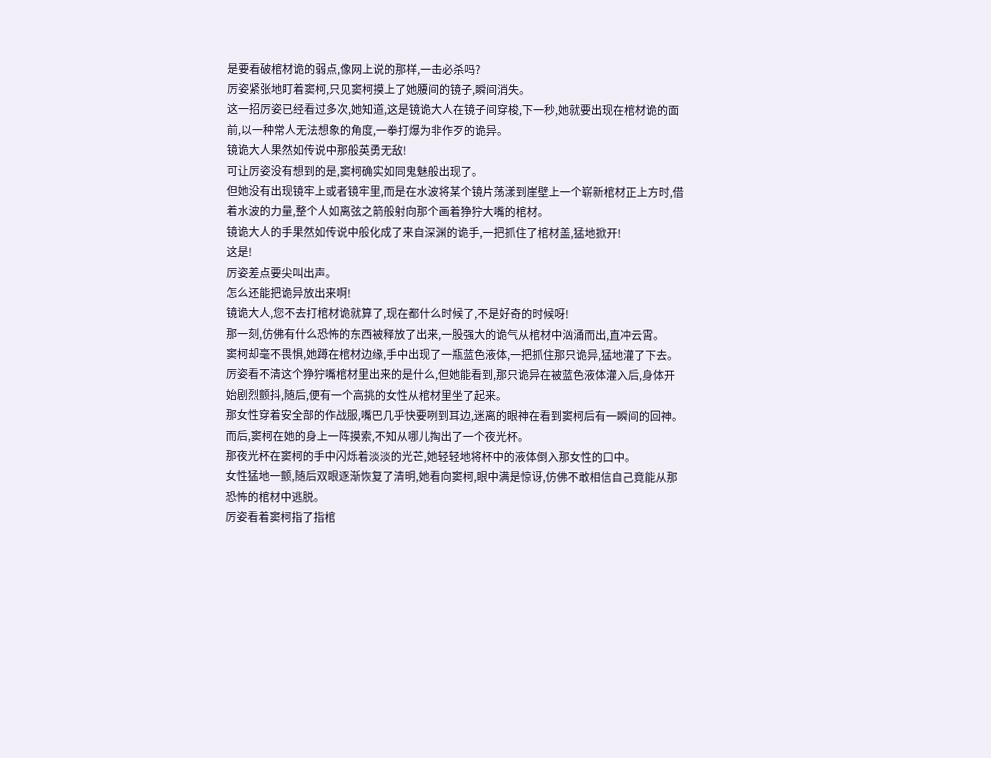是要看破棺材诡的弱点,像网上说的那样,一击必杀吗?
厉姿紧张地盯着窦柯,只见窦柯摸上了她腰间的镜子,瞬间消失。
这一招厉姿已经看过多次,她知道,这是镜诡大人在镜子间穿梭,下一秒,她就要出现在棺材诡的面前,以一种常人无法想象的角度,一拳打爆为非作歹的诡异。
镜诡大人果然如传说中那般英勇无敌!
可让厉姿没有想到的是,窦柯确实如同鬼魅般出现了。
但她没有出现镜牢上或者镜牢里,而是在水波将某个镜片荡漾到崖壁上一个崭新棺材正上方时,借着水波的力量,整个人如离弦之箭般射向那个画着狰狞大嘴的棺材。
镜诡大人的手果然如传说中般化成了来自深渊的诡手,一把抓住了棺材盖,猛地掀开!
这是!
厉姿差点要尖叫出声。
怎么还能把诡异放出来啊!
镜诡大人,您不去打棺材诡就算了,现在都什么时候了,不是好奇的时候呀!
那一刻,仿佛有什么恐怖的东西被释放了出来,一股强大的诡气从棺材中汹涌而出,直冲云霄。
窦柯却毫不畏惧,她蹲在棺材边缘,手中出现了一瓶蓝色液体,一把抓住那只诡异,猛地灌了下去。
厉姿看不清这个狰狞嘴棺材里出来的是什么,但她能看到,那只诡异在被蓝色液体灌入后,身体开始剧烈颤抖,随后,便有一个高挑的女性从棺材里坐了起来。
那女性穿着安全部的作战服,嘴巴几乎快要咧到耳边,迷离的眼神在看到窦柯后有一瞬间的回神。
而后,窦柯在她的身上一阵摸索,不知从哪儿掏出了一个夜光杯。
那夜光杯在窦柯的手中闪烁着淡淡的光芒,她轻轻地将杯中的液体倒入那女性的口中。
女性猛地一颤,随后双眼逐渐恢复了清明,她看向窦柯,眼中满是惊讶,仿佛不敢相信自己竟能从那恐怖的棺材中逃脱。
厉姿看着窦柯指了指棺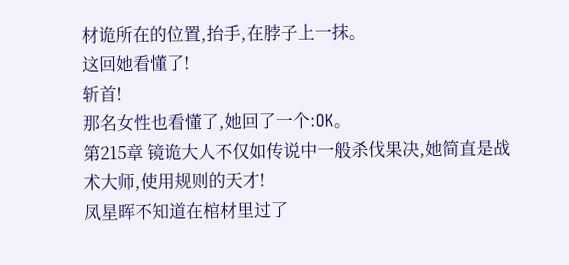材诡所在的位置,抬手,在脖子上一抹。
这回她看懂了!
斩首!
那名女性也看懂了,她回了一个:OK。
第215章 镜诡大人不仅如传说中一般杀伐果决,她简直是战术大师,使用规则的天才!
凤星晖不知道在棺材里过了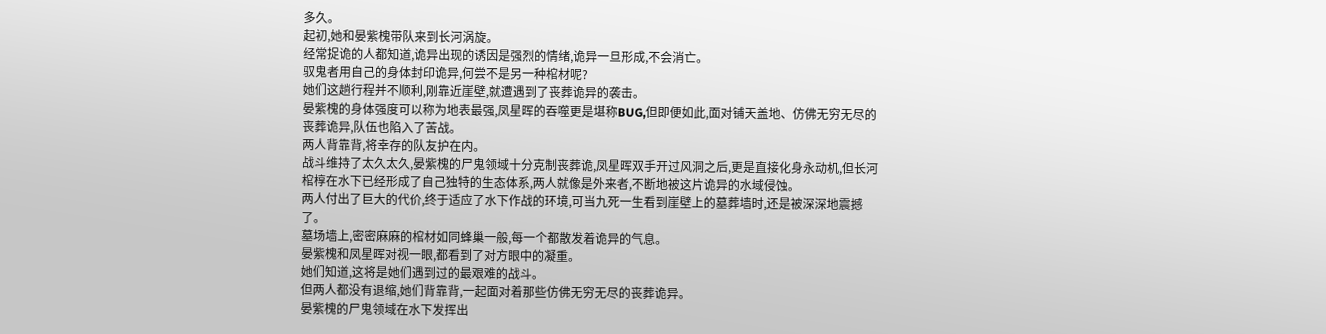多久。
起初,她和晏紫槐带队来到长河涡旋。
经常捉诡的人都知道,诡异出现的诱因是强烈的情绪,诡异一旦形成,不会消亡。
驭鬼者用自己的身体封印诡异,何尝不是另一种棺材呢?
她们这趟行程并不顺利,刚靠近崖壁,就遭遇到了丧葬诡异的袭击。
晏紫槐的身体强度可以称为地表最强,凤星晖的吞噬更是堪称BUG,但即便如此,面对铺天盖地、仿佛无穷无尽的丧葬诡异,队伍也陷入了苦战。
两人背靠背,将幸存的队友护在内。
战斗维持了太久太久,晏紫槐的尸鬼领域十分克制丧葬诡,凤星晖双手开过风洞之后,更是直接化身永动机,但长河棺椁在水下已经形成了自己独特的生态体系,两人就像是外来者,不断地被这片诡异的水域侵蚀。
两人付出了巨大的代价,终于适应了水下作战的环境,可当九死一生看到崖壁上的墓葬墙时,还是被深深地震撼了。
墓场墙上,密密麻麻的棺材如同蜂巢一般,每一个都散发着诡异的气息。
晏紫槐和凤星晖对视一眼,都看到了对方眼中的凝重。
她们知道,这将是她们遇到过的最艰难的战斗。
但两人都没有退缩,她们背靠背,一起面对着那些仿佛无穷无尽的丧葬诡异。
晏紫槐的尸鬼领域在水下发挥出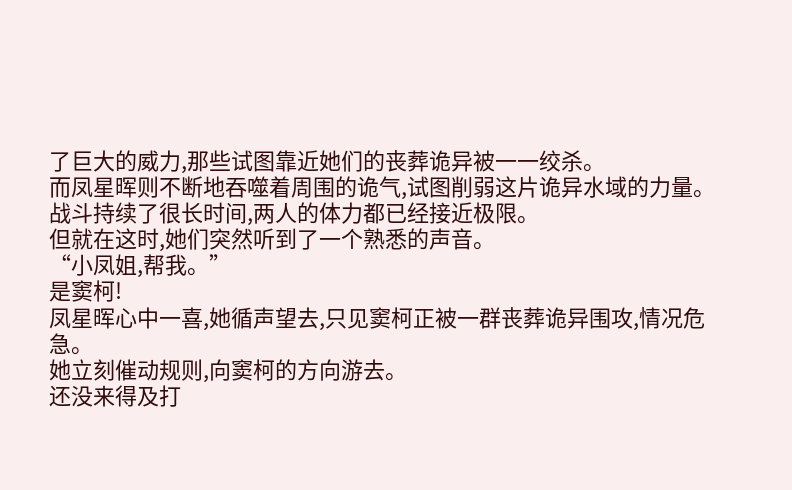了巨大的威力,那些试图靠近她们的丧葬诡异被一一绞杀。
而凤星晖则不断地吞噬着周围的诡气,试图削弱这片诡异水域的力量。
战斗持续了很长时间,两人的体力都已经接近极限。
但就在这时,她们突然听到了一个熟悉的声音。
“小凤姐,帮我。”
是窦柯!
凤星晖心中一喜,她循声望去,只见窦柯正被一群丧葬诡异围攻,情况危急。
她立刻催动规则,向窦柯的方向游去。
还没来得及打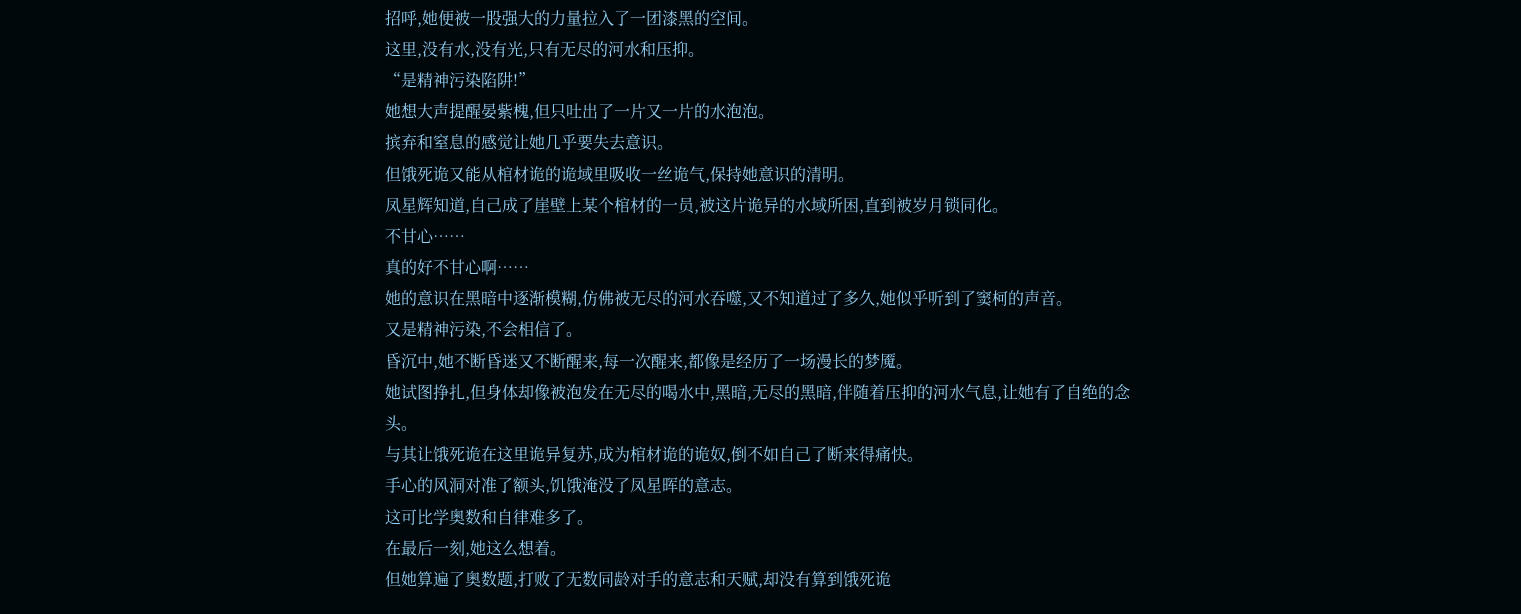招呼,她便被一股强大的力量拉入了一团漆黑的空间。
这里,没有水,没有光,只有无尽的河水和压抑。
“是精神污染陷阱!”
她想大声提醒晏紫槐,但只吐出了一片又一片的水泡泡。
摈弃和窒息的感觉让她几乎要失去意识。
但饿死诡又能从棺材诡的诡域里吸收一丝诡气,保持她意识的清明。
凤星辉知道,自己成了崖壁上某个棺材的一员,被这片诡异的水域所困,直到被岁月锁同化。
不甘心……
真的好不甘心啊……
她的意识在黑暗中逐渐模糊,仿佛被无尽的河水吞噬,又不知道过了多久,她似乎听到了窦柯的声音。
又是精神污染,不会相信了。
昏沉中,她不断昏迷又不断醒来,每一次醒来,都像是经历了一场漫长的梦魇。
她试图挣扎,但身体却像被泡发在无尽的喝水中,黑暗,无尽的黑暗,伴随着压抑的河水气息,让她有了自绝的念头。
与其让饿死诡在这里诡异复苏,成为棺材诡的诡奴,倒不如自己了断来得痛快。
手心的风洞对准了额头,饥饿淹没了凤星晖的意志。
这可比学奥数和自律难多了。
在最后一刻,她这么想着。
但她算遍了奥数题,打败了无数同龄对手的意志和天赋,却没有算到饿死诡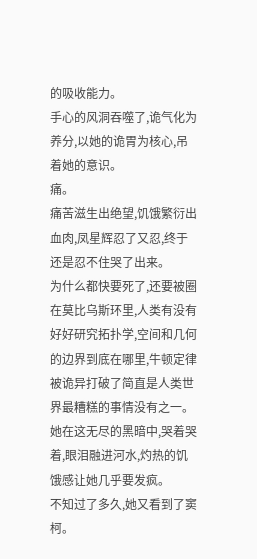的吸收能力。
手心的风洞吞噬了,诡气化为养分,以她的诡胃为核心,吊着她的意识。
痛。
痛苦滋生出绝望,饥饿繁衍出血肉,凤星辉忍了又忍,终于还是忍不住哭了出来。
为什么都快要死了,还要被圈在莫比乌斯环里,人类有没有好好研究拓扑学,空间和几何的边界到底在哪里,牛顿定律被诡异打破了简直是人类世界最糟糕的事情没有之一。
她在这无尽的黑暗中,哭着哭着,眼泪融进河水,灼热的饥饿感让她几乎要发疯。
不知过了多久,她又看到了窦柯。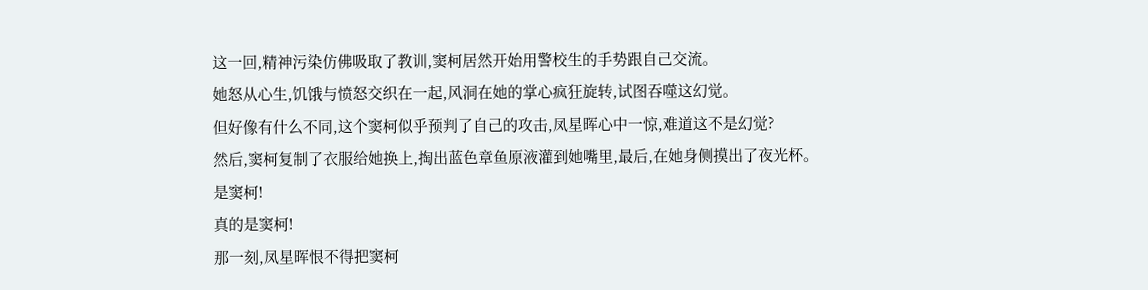这一回,精神污染仿佛吸取了教训,窦柯居然开始用警校生的手势跟自己交流。
她怒从心生,饥饿与愤怒交织在一起,风洞在她的掌心疯狂旋转,试图吞噬这幻觉。
但好像有什么不同,这个窦柯似乎预判了自己的攻击,凤星晖心中一惊,难道这不是幻觉?
然后,窦柯复制了衣服给她换上,掏出蓝色章鱼原液灌到她嘴里,最后,在她身侧摸出了夜光杯。
是窦柯!
真的是窦柯!
那一刻,凤星晖恨不得把窦柯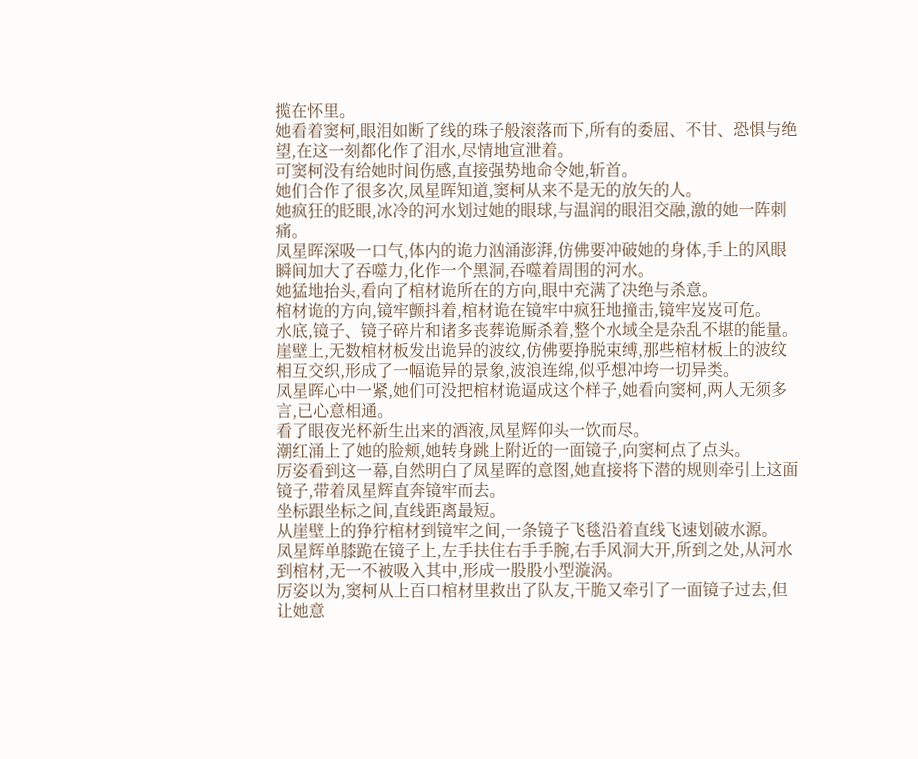揽在怀里。
她看着窦柯,眼泪如断了线的珠子般滚落而下,所有的委屈、不甘、恐惧与绝望,在这一刻都化作了泪水,尽情地宣泄着。
可窦柯没有给她时间伤感,直接强势地命令她,斩首。
她们合作了很多次,凤星晖知道,窦柯从来不是无的放矢的人。
她疯狂的眨眼,冰冷的河水划过她的眼球,与温润的眼泪交融,激的她一阵刺痛。
凤星晖深吸一口气,体内的诡力汹涌澎湃,仿佛要冲破她的身体,手上的风眼瞬间加大了吞噬力,化作一个黑洞,吞噬着周围的河水。
她猛地抬头,看向了棺材诡所在的方向,眼中充满了决绝与杀意。
棺材诡的方向,镜牢颤抖着,棺材诡在镜牢中疯狂地撞击,镜牢岌岌可危。
水底,镜子、镜子碎片和诸多丧葬诡厮杀着,整个水域全是杂乱不堪的能量。
崖壁上,无数棺材板发出诡异的波纹,仿佛要挣脱束缚,那些棺材板上的波纹相互交织,形成了一幅诡异的景象,波浪连绵,似乎想冲垮一切异类。
凤星晖心中一紧,她们可没把棺材诡逼成这个样子,她看向窦柯,两人无须多言,已心意相通。
看了眼夜光杯新生出来的酒液,凤星辉仰头一饮而尽。
潮红涌上了她的脸颊,她转身跳上附近的一面镜子,向窦柯点了点头。
厉姿看到这一幕,自然明白了凤星晖的意图,她直接将下潜的规则牵引上这面镜子,带着凤星辉直奔镜牢而去。
坐标跟坐标之间,直线距离最短。
从崖壁上的狰狞棺材到镜牢之间,一条镜子飞毯沿着直线飞速划破水源。
凤星辉单膝跪在镜子上,左手扶住右手手腕,右手风洞大开,所到之处,从河水到棺材,无一不被吸入其中,形成一股股小型漩涡。
厉姿以为,窦柯从上百口棺材里救出了队友,干脆又牵引了一面镜子过去,但让她意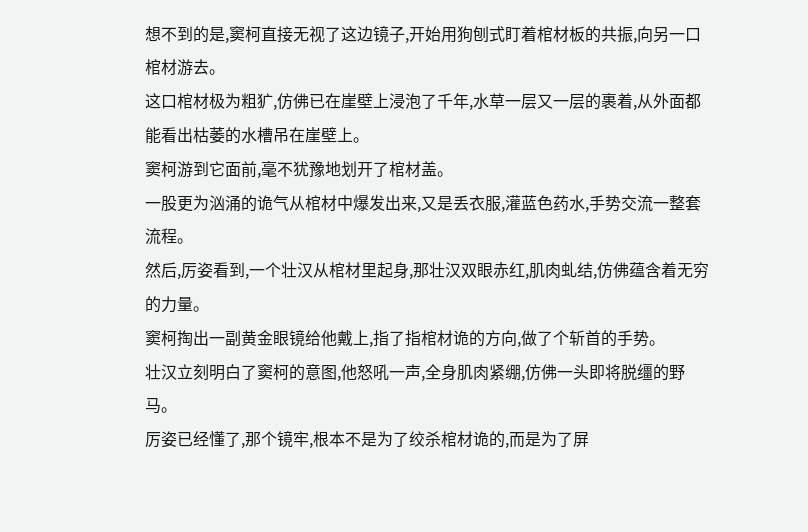想不到的是,窦柯直接无视了这边镜子,开始用狗刨式盯着棺材板的共振,向另一口棺材游去。
这口棺材极为粗犷,仿佛已在崖壁上浸泡了千年,水草一层又一层的裹着,从外面都能看出枯萎的水槽吊在崖壁上。
窦柯游到它面前,毫不犹豫地划开了棺材盖。
一股更为汹涌的诡气从棺材中爆发出来,又是丢衣服,灌蓝色药水,手势交流一整套流程。
然后,厉姿看到,一个壮汉从棺材里起身,那壮汉双眼赤红,肌肉虬结,仿佛蕴含着无穷的力量。
窦柯掏出一副黄金眼镜给他戴上,指了指棺材诡的方向,做了个斩首的手势。
壮汉立刻明白了窦柯的意图,他怒吼一声,全身肌肉紧绷,仿佛一头即将脱缰的野马。
厉姿已经懂了,那个镜牢,根本不是为了绞杀棺材诡的,而是为了屏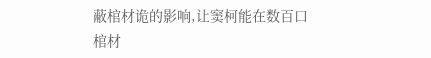蔽棺材诡的影响,让窦柯能在数百口棺材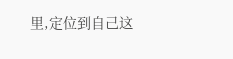里,定位到自己这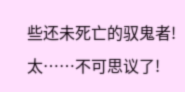些还未死亡的驭鬼者!
太……不可思议了!